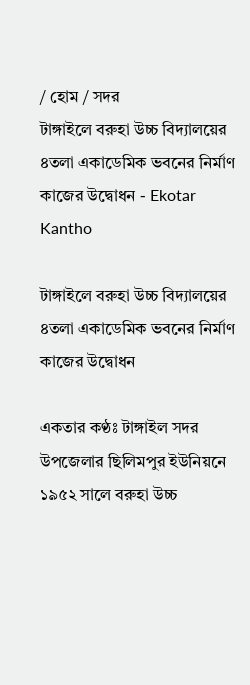/ হোম / সদর
টাঙ্গাইলে বরুহা উচ্চ বিদ্যালয়ের ৪তলা একাডেমিক ভবনের নির্মাণ কাজের উদ্বোধন - Ekotar Kantho

টাঙ্গাইলে বরুহা উচ্চ বিদ্যালয়ের ৪তলা একাডেমিক ভবনের নির্মাণ কাজের উদ্বোধন

একতার কণ্ঠঃ টাঙ্গাইল সদর উপজেলার ছিলিমপুর ইউনিয়নে ১৯৫২ সালে বরুহা উচ্চ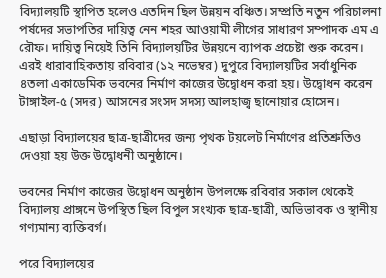বিদ্যালয়টি স্থাপিত হলেও এতদিন ছিল উন্নয়ন বঞ্চিত। সম্প্রতি নতুন পরিচালনা পর্ষদের সভাপতির দায়িত্ব নেন শহর আওয়ামী লীগের সাধারণ সম্পাদক এম এ রৌফ। দায়িত্ব নিয়েই তিনি বিদ্যালয়টির উন্নয়নে ব্যাপক প্রচেষ্টা শুরু করেন। এরই ধারাবাহিকতায় রবিবার (১২ নভেম্বর) দুপুরে বিদ্যালয়টির সর্বাধুনিক ৪তলা একাডেমিক ভবনের নির্মাণ কাজের উদ্বোধন করা হয়। উদ্বোধন করেন টাঙ্গাইল-৫ (সদর) আসনের সংসদ সদস্য আলহাজ্ব ছানোয়ার হোসেন।

এছাড়া বিদ্যালয়ের ছাত্র-ছাত্রীদের জন্য পৃথক টয়লেট নির্মাণের প্রতিশ্রুতিও দেওয়া হয় উক্ত উদ্বোধনী অনুষ্ঠানে।

ভবনের নির্মাণ কাজের উদ্বোধন অনুষ্ঠান উপলক্ষে রবিবার সকাল থেকেই বিদ্যালয় প্রাঙ্গনে উপস্থিত ছিল বিপুল সংখ্যক ছাত্র-ছাত্রী, অভিভাবক ও স্থানীয় গণ্যমান্য ব্যক্তিবর্গ।

পরে বিদ্যালয়ের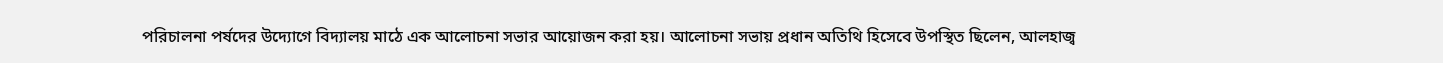পরিচালনা পর্ষদের উদ্যোগে বিদ্যালয় মাঠে এক আলোচনা সভার আয়োজন করা হয়। আলোচনা সভায় প্রধান অতিথি হিসেবে উপস্থিত ছিলেন, আলহাজ্ব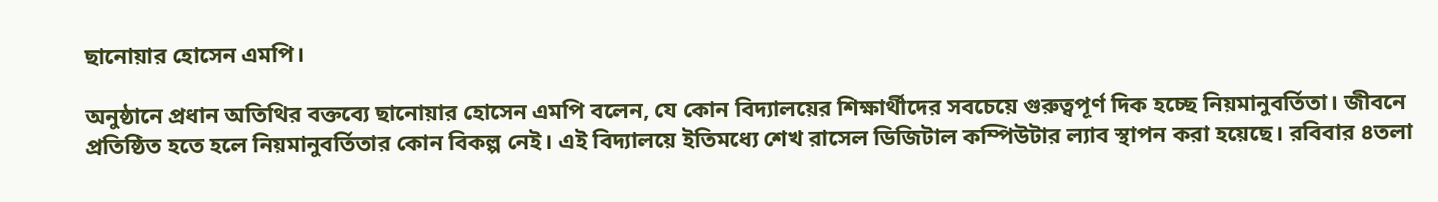ছানোয়ার হোসেন এমপি।

অনুষ্ঠানে প্রধান অতিথির বক্তব্যে ছানোয়ার হোসেন এমপি বলেন, যে কোন বিদ্যালয়ের শিক্ষার্থীদের সবচেয়ে গুরুত্বপূর্ণ দিক হচ্ছে নিয়মানুবর্তিতা। জীবনে প্রতিষ্ঠিত হতে হলে নিয়মানুবর্তিতার কোন বিকল্প নেই। এই বিদ্যালয়ে ইতিমধ্যে শেখ রাসেল ডিজিটাল কম্পিউটার ল্যাব স্থাপন করা হয়েছে। রবিবার ৪তলা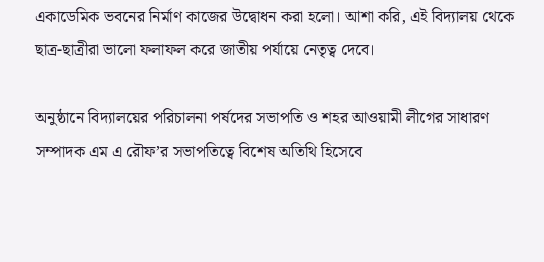একাডেমিক ভবনের নির্মাণ কাজের উদ্বোধন করা হলো। আশা করি, এই বিদ্যালয় থেকে ছাত্র-ছাত্রীরা ভালো ফলাফল করে জাতীয় পর্যায়ে নেতৃত্ব দেবে।

অনুষ্ঠানে বিদ্যালয়ের পরিচালনা পর্ষদের সভাপতি ও শহর আওয়ামী লীগের সাধারণ সম্পাদক এম এ রৌফ’র সভাপতিত্বে বিশেষ অতিথি হিসেবে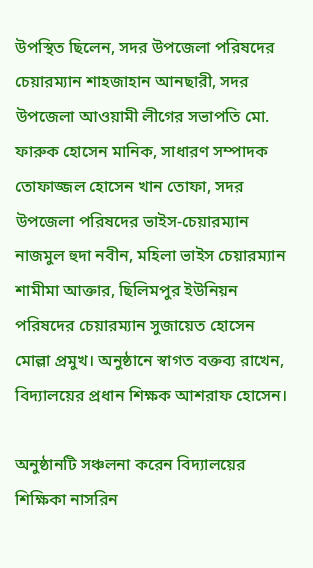উপস্থিত ছিলেন, সদর উপজেলা পরিষদের চেয়ারম্যান শাহজাহান আনছারী, সদর উপজেলা আওয়ামী লীগের সভাপতি মো. ফারুক হোসেন মানিক, সাধারণ সম্পাদক তোফাজ্জল হোসেন খান তোফা, সদর উপজেলা পরিষদের ভাইস-চেয়ারম্যান নাজমুল হুদা নবীন, মহিলা ভাইস চেয়ারম্যান শামীমা আক্তার, ছিলিমপুর ইউনিয়ন পরিষদের চেয়ারম্যান সুজায়েত হোসেন মোল্লা প্রমুখ। অনুষ্ঠানে স্বাগত বক্তব্য রাখেন, বিদ্যালয়ের প্রধান শিক্ষক আশরাফ হোসেন।

অনুষ্ঠানটি সঞ্চলনা করেন বিদ্যালয়ের শিক্ষিকা নাসরিন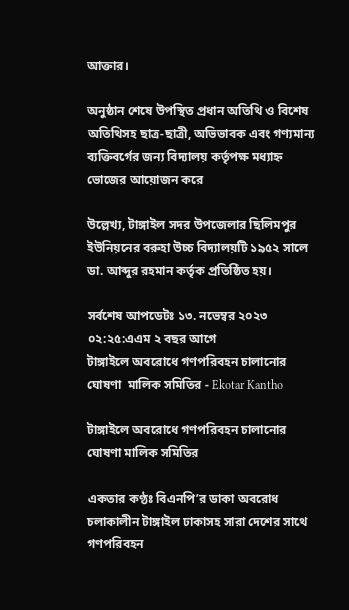আক্তার।

অনুষ্ঠান শেষে উপস্থিত প্রধান অতিথি ও বিশেষ অতিথিসহ ছাত্র-ছাত্রী, অভিভাবক এবং গণ্যমান্য ব্যক্তিবর্গের জন্য বিদ্যালয় কর্তৃপক্ষ মধ্যাহ্ন ভোজের আয়োজন করে

উল্লেখ্য, টাঙ্গাইল সদর উপজেলার ছিলিমপুর ইউনিয়নের বরুহা উচ্চ বিদ্যালয়টি ১৯৫২ সালে ডা. আব্দুর রহমান কর্তৃক প্রতিষ্ঠিত হয়।

সর্বশেষ আপডেটঃ ১৩. নভেম্বর ২০২৩ ০২:২৫:এএম ২ বছর আগে
টাঙ্গাইলে অবরোধে গণপরিবহন চালানোর ঘোষণা  মালিক সমিতির - Ekotar Kantho

টাঙ্গাইলে অবরোধে গণপরিবহন চালানোর ঘোষণা মালিক সমিতির

একতার কণ্ঠঃ বিএনপি’র ডাকা অবরোধ চলাকালীন টাঙ্গাইল ঢাকাসহ সারা দেশের সাথে গণপরিবহন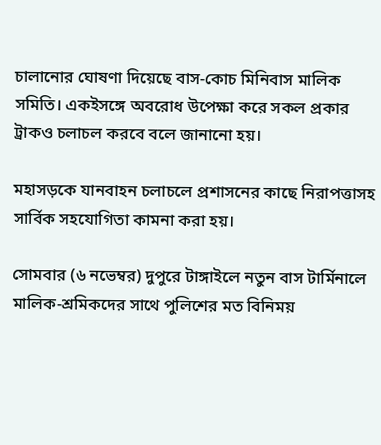চালানোর ঘোষণা দিয়েছে বাস-কোচ মিনিবাস মালিক সমিতি। একইসঙ্গে অবরোধ উপেক্ষা করে সকল প্রকার ট্রাকও চলাচল করবে বলে জানানো হয়।

মহাসড়কে যানবাহন চলাচলে প্রশাসনের কাছে নিরাপত্তাসহ সার্বিক সহযোগিতা কামনা করা হয়।

সোমবার (৬ নভেম্বর) দুপুরে টাঙ্গাইলে নতুন বাস টার্মিনালে মালিক-শ্রমিকদের সাথে পুলিশের মত বিনিময়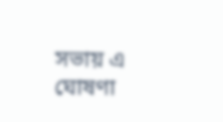সভায় এ ঘোষণা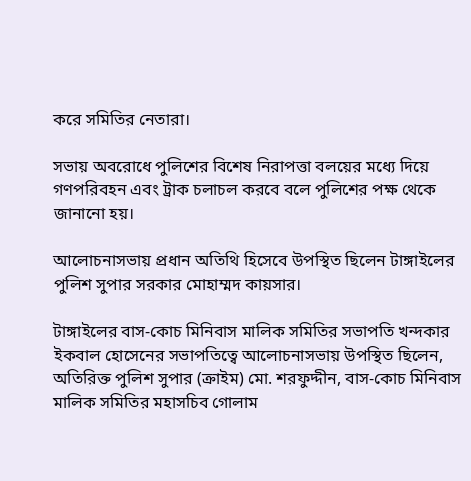করে সমিতির নেতারা।

সভায় অবরোধে পুলিশের বিশেষ নিরাপত্তা বলয়ের মধ্যে দিয়ে গণপরিবহন এবং ট্রাক চলাচল করবে বলে পুলিশের পক্ষ থেকে জানানো হয়।

আলোচনাসভায় প্রধান অতিথি হিসেবে উপস্থিত ছিলেন টাঙ্গাইলের পুলিশ সুপার সরকার মোহাম্মদ কায়সার।

টাঙ্গাইলের বাস-কোচ মিনিবাস মালিক সমিতির সভাপতি খন্দকার ইকবাল হোসেনের সভাপতিত্বে আলোচনাসভায় উপস্থিত ছিলেন, অতিরিক্ত পুলিশ সুপার (ক্রাইম) মো. শরফুদ্দীন, বাস-কোচ মিনিবাস মালিক সমিতির মহাসচিব গোলাম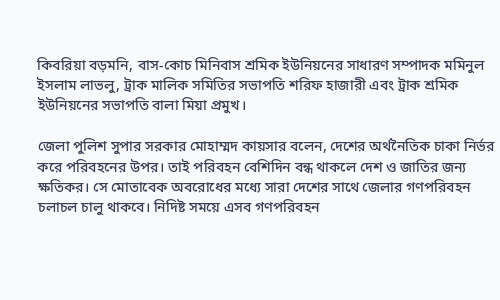কিবরিয়া বড়মনি, বাস-কোচ মিনিবাস শ্রমিক ইউনিয়নের সাধারণ সম্পাদক মমিনুল ইসলাম লাভলু, ট্রাক মালিক সমিতির সভাপতি শরিফ হাজারী এবং ট্রাক শ্রমিক ইউনিয়নের সভাপতি বালা মিয়া প্রমুখ।

জেলা পুলিশ সুপার সরকার মোহাম্মদ কায়সার বলেন, দেশের অর্থনৈতিক চাকা নির্ভর করে পরিবহনের উপর। তাই পরিবহন বেশিদিন বন্ধ থাকলে দেশ ও জাতির জন্য ক্ষতিকর। সে মোতাবেক অবরোধের মধ্যে সারা দেশের সাথে জেলার গণপরিবহন চলাচল চালু থাকবে। নিদিষ্ট সময়ে এসব গণপরিবহন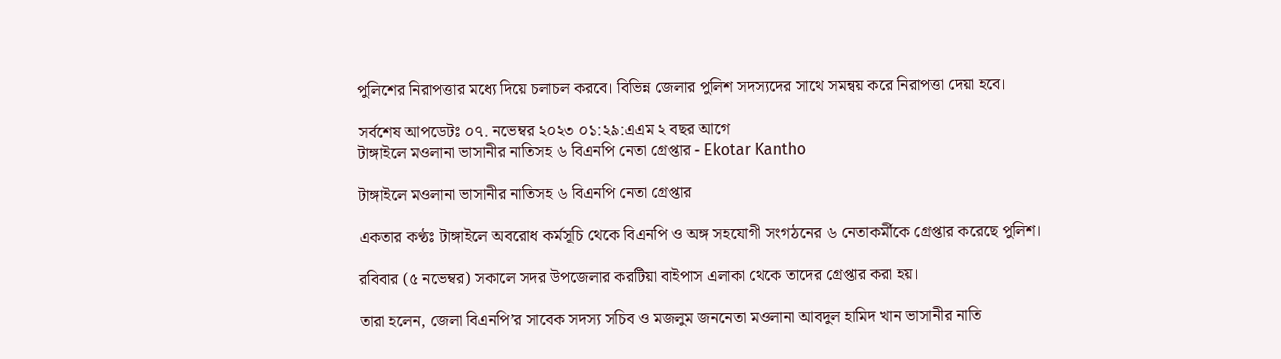পুলিশের নিরাপত্তার মধ্যে দিয়ে চলাচল করবে। বিভিন্ন জেলার পুলিশ সদস্যদের সাথে সমন্বয় করে নিরাপত্তা দেয়া হবে।

সর্বশেষ আপডেটঃ ০৭. নভেম্বর ২০২৩ ০১:২৯:এএম ২ বছর আগে
টাঙ্গাইলে মওলানা ভাসানীর নাতিসহ ৬ বিএনপি নেতা গ্রেপ্তার - Ekotar Kantho

টাঙ্গাইলে মওলানা ভাসানীর নাতিসহ ৬ বিএনপি নেতা গ্রেপ্তার

একতার কণ্ঠঃ টাঙ্গাইলে অবরোধ কর্মসূচি থেকে বিএনপি ও অঙ্গ সহযোগী সংগঠনের ৬ নেতাকর্মীকে গ্রেপ্তার করেছে পুলিশ।

রবিবার (৫ নভেম্বর) সকালে সদর উপজেলার করটিয়া বাইপাস এলাকা থেকে তাদের গ্রেপ্তার করা হয়।

তারা হলেন, জেলা বিএনপি’র সাবেক সদস্য সচিব ও মজলুম জননেতা মওলানা আবদুল হামিদ খান ভাসানীর নাতি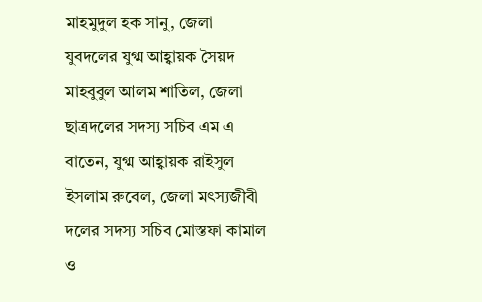মাহমুদুল হক সানু, জেলা যুবদলের যুগ্ম আহ্বায়ক সৈয়দ মাহবুবুল আলম শাতিল, জেলা ছাত্রদলের সদস্য সচিব এম এ বাতেন, যুগ্ম আহ্বায়ক রাইসুল ইসলাম রুবেল, জেলা মৎস্যজীবী দলের সদস্য সচিব মোস্তফা কামাল ও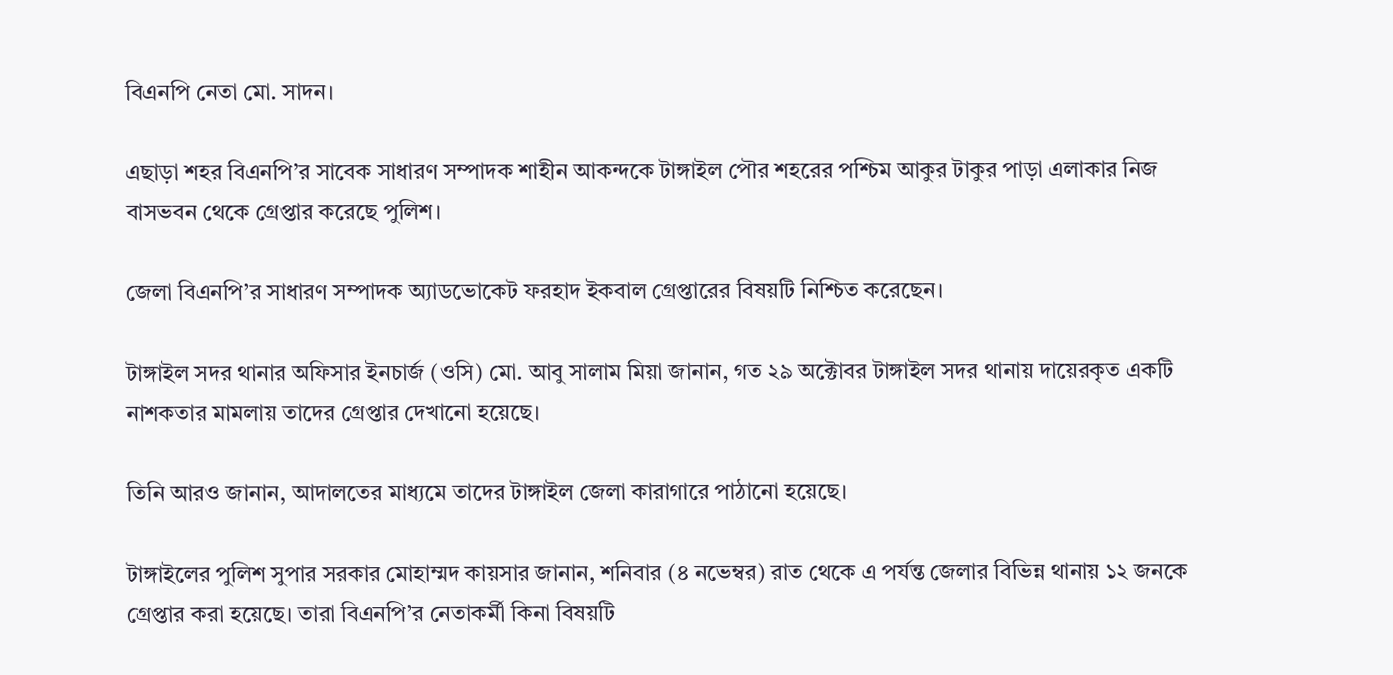বিএনপি নেতা মো. সাদন।

এছাড়া শহর বিএনপি’র সাবেক সাধারণ সম্পাদক শাহীন আকন্দকে টাঙ্গাইল পৌর শহরের পশ্চিম আকুর টাকুর পাড়া এলাকার নিজ বাসভবন থেকে গ্রেপ্তার করেছে পুলিশ।

জেলা বিএনপি’র সাধারণ সম্পাদক অ্যাডভোকেট ফরহাদ ইকবাল গ্রেপ্তারের বিষয়টি নিশ্চিত করেছেন।

টাঙ্গাইল সদর থানার অফিসার ইনচার্জ (ওসি) মো. আবু সালাম মিয়া জানান, গত ২৯ অক্টোবর টাঙ্গাইল সদর থানায় দায়েরকৃত একটি নাশকতার মামলায় তাদের গ্রেপ্তার দেখানো হয়েছে।

তিনি আরও জানান, আদালতের মাধ্যমে তাদের টাঙ্গাইল জেলা কারাগারে পাঠানো হয়েছে।

টাঙ্গাইলের পুলিশ সুপার সরকার মোহাম্মদ কায়সার জানান, শনিবার (৪ নভেম্বর) রাত থেকে এ পর্যন্ত জেলার বিভিন্ন থানায় ১২ জনকে গ্রেপ্তার করা হয়েছে। তারা বিএনপি’র নেতাকর্মী কিনা বিষয়টি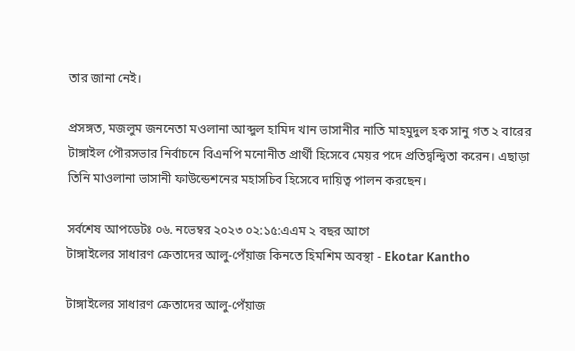তার জানা নেই।

প্রসঙ্গত, মজলুম জননেতা মওলানা আব্দুল হামিদ খান ভাসানীর নাতি মাহমুদুল হক সানু গত ২ বারের টাঙ্গাইল পৌরসভার নির্বাচনে বিএনপি মনোনীত প্রার্থী হিসেবে মেয়র পদে প্রতিদ্বন্দ্বিতা করেন। এছাড়া তিনি মাওলানা ভাসানী ফাউন্ডেশনের মহাসচিব হিসেবে দায়িত্ব পালন করছেন।

সর্বশেষ আপডেটঃ ০৬. নভেম্বর ২০২৩ ০২:১৫:এএম ২ বছর আগে
টাঙ্গাইলের সাধারণ ক্রেতাদের আলু-পেঁয়াজ কিনতে হিমশিম অবস্থা - Ekotar Kantho

টাঙ্গাইলের সাধারণ ক্রেতাদের আলু-পেঁয়াজ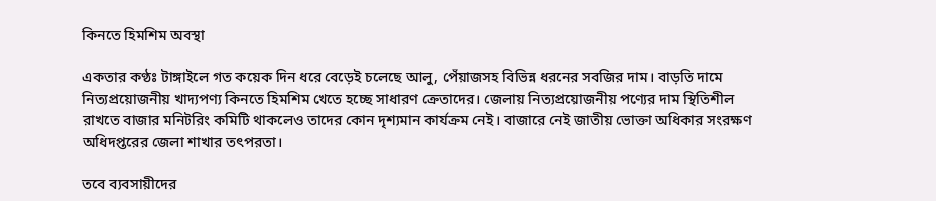কিনতে হিমশিম অবস্থা

একতার কণ্ঠঃ টাঙ্গাইলে গত কয়েক দিন ধরে বেড়েই চলেছে আলু, পেঁয়াজসহ বিভিন্ন ধরনের সবজির দাম। বাড়তি দামে নিত্যপ্রয়োজনীয় খাদ্যপণ্য কিনতে হিমশিম খেতে হচ্ছে সাধারণ ক্রেতাদের। জেলায় নিত্যপ্রয়োজনীয় পণ্যের দাম স্থিতিশীল রাখতে বাজার মনিটরিং কমিটি থাকলেও তাদের কোন দৃশ্যমান কার্যক্রম নেই। বাজারে নেই জাতীয় ভোক্তা অধিকার সংরক্ষণ অধিদপ্তরের জেলা শাখার তৎপরতা।

তবে ব্যবসায়ীদের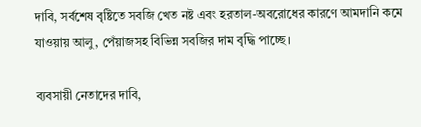দাবি, সর্বশেষ বৃষ্টিতে সবজি খেত নষ্ট এবং হরতাল-অবরোধের কারণে আমদানি কমে যাওয়ায় আলু, পেঁয়াজসহ বিভিন্ন সবজির দাম বৃদ্ধি পাচ্ছে।

ব্যবসায়ী নেতাদের দাবি,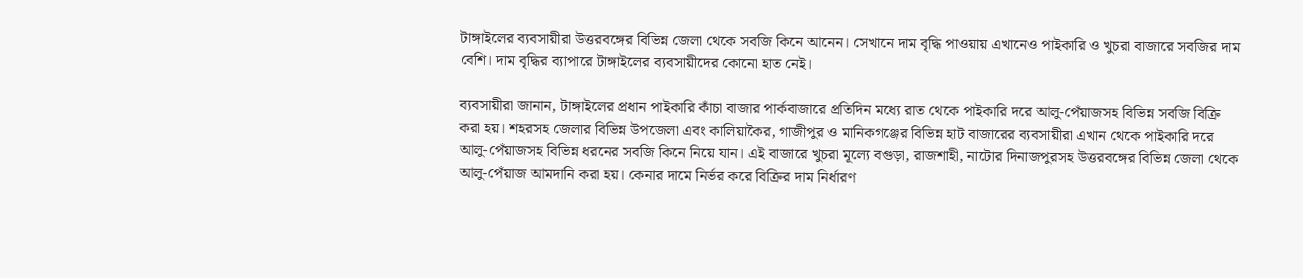টাঙ্গাইলের ব্যবসায়ীরা উত্তরবঙ্গের বিভিন্ন জেলা থেকে সবজি কিনে আনেন। সেখানে দাম বৃদ্ধি পাওয়ায় এখানেও পাইকারি ও খুচরা বাজারে সবজির দাম বেশি। দাম বৃদ্ধির ব্যাপারে টাঙ্গাইলের ব্যবসায়ীদের কোনো হাত নেই।

ব্যবসায়ীরা জানান, টাঙ্গাইলের প্রধান পাইকারি কাঁচা বাজার পার্কবাজারে প্রতিদিন মধ্যে রাত থেকে পাইকারি দরে আলু-পেঁয়াজসহ বিভিন্ন সবজি বিক্রি করা হয়। শহরসহ জেলার বিভিন্ন উপজেলা এবং কালিয়াকৈর, গাজীপুর ও মানিকগঞ্জের বিভিন্ন হাট বাজারের ব্যবসায়ীরা এখান থেকে পাইকারি দরে আলু-পেঁয়াজসহ বিভিন্ন ধরনের সবজি কিনে নিয়ে যান। এই বাজারে খুচরা মূল্যে বগুড়া, রাজশাহী, নাটোর দিনাজপুরসহ উত্তরবঙ্গের বিভিন্ন জেলা থেকে আলু-পেঁয়াজ আমদানি করা হয়। কেনার দামে নির্ভর করে বিক্রির দাম নির্ধারণ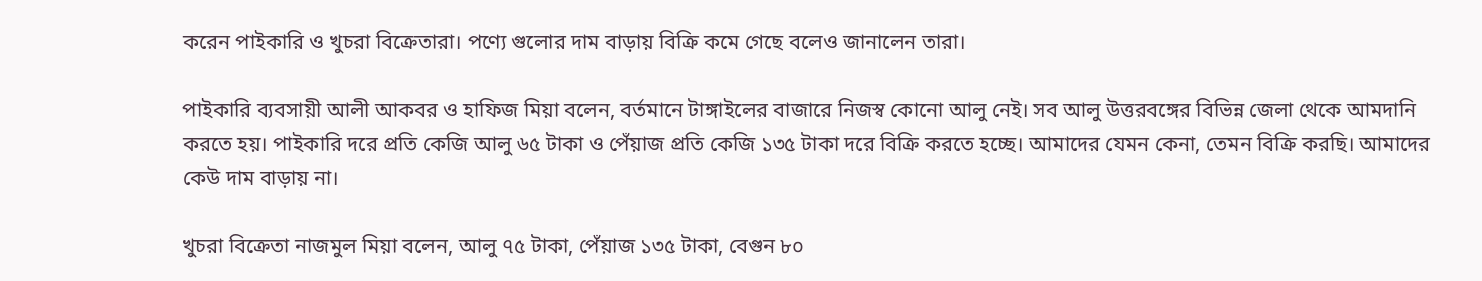করেন পাইকারি ও খুচরা বিক্রেতারা। পণ্যে গুলোর দাম বাড়ায় বিক্রি কমে গেছে বলেও জানালেন তারা।

পাইকারি ব্যবসায়ী আলী আকবর ও হাফিজ মিয়া বলেন, বর্তমানে টাঙ্গাইলের বাজারে নিজস্ব কোনো আলু নেই। সব আলু উত্তরবঙ্গের বিভিন্ন জেলা থেকে আমদানি করতে হয়। পাইকারি দরে প্রতি কেজি আলু ৬৫ টাকা ও পেঁয়াজ প্রতি কেজি ১৩৫ টাকা দরে বিক্রি করতে হচ্ছে। আমাদের যেমন কেনা, তেমন বিক্রি করছি। আমাদের কেউ দাম বাড়ায় না।

খুচরা বিক্রেতা নাজমুল মিয়া বলেন, আলু ৭৫ টাকা, পেঁয়াজ ১৩৫ টাকা, বেগুন ৮০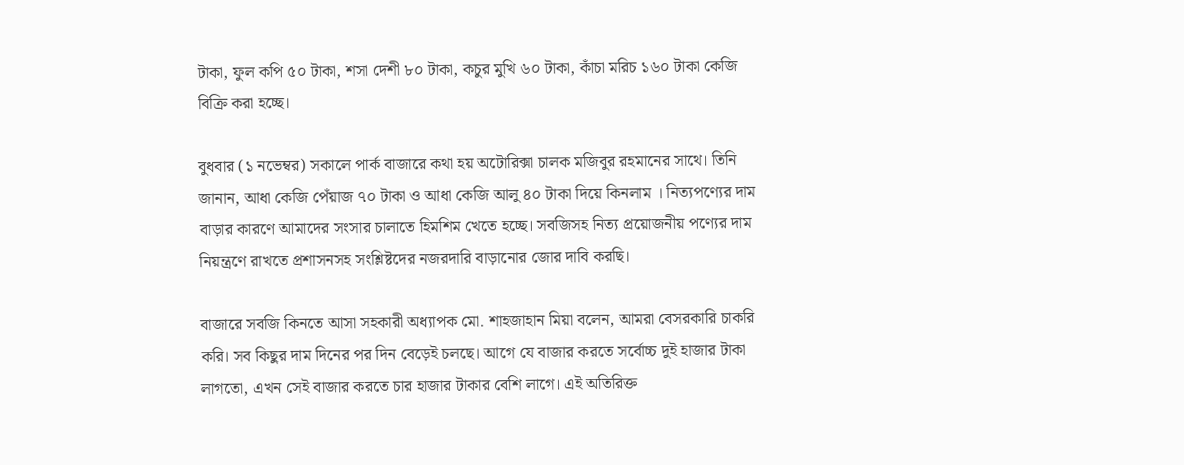টাকা, ফুল কপি ৫০ টাকা, শসা দেশী ৮০ টাকা, কচুর মুখি ৬০ টাকা, কাঁচা মরিচ ১৬০ টাকা কেজি বিক্রি করা হচ্ছে।

বুধবার (১ নভেম্বর) সকালে পার্ক বাজারে কথা হয় অটোরিক্সা চালক মজিবুর রহমানের সাথে। তিনি জানান, আধা কেজি পেঁয়াজ ৭০ টাকা ও আধা কেজি আলু ৪০ টাকা দিয়ে কিনলাম । নিত্যপণ্যের দাম বাড়ার কারণে আমাদের সংসার চালাতে হিমশিম খেতে হচ্ছে। সবজিসহ নিত্য প্রয়োজনীয় পণ্যের দাম নিয়ন্ত্রণে রাখতে প্রশাসনসহ সংশ্লিষ্টদের নজরদারি বাড়ানোর জোর দাবি করছি।

বাজারে সবজি কিনতে আসা সহকারী অধ্যাপক মো. শাহজাহান মিয়া বলেন, আমরা বেসরকারি চাকরি করি। সব কিছুর দাম দিনের পর দিন বেড়েই চলছে। আগে যে বাজার করতে সর্বোচ্চ দুই হাজার টাকা লাগতো, এখন সেই বাজার করতে চার হাজার টাকার বেশি লাগে। এই অতিরিক্ত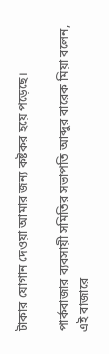টাকার যোগান দেওয়া আমার জন্য কষ্টকর হয়ে পড়েছে।

পার্কবাজার ব্যবসায়ী সমিতির সভাপতি আব্দুর বারেক মিয়া বলেন, এই বাজারে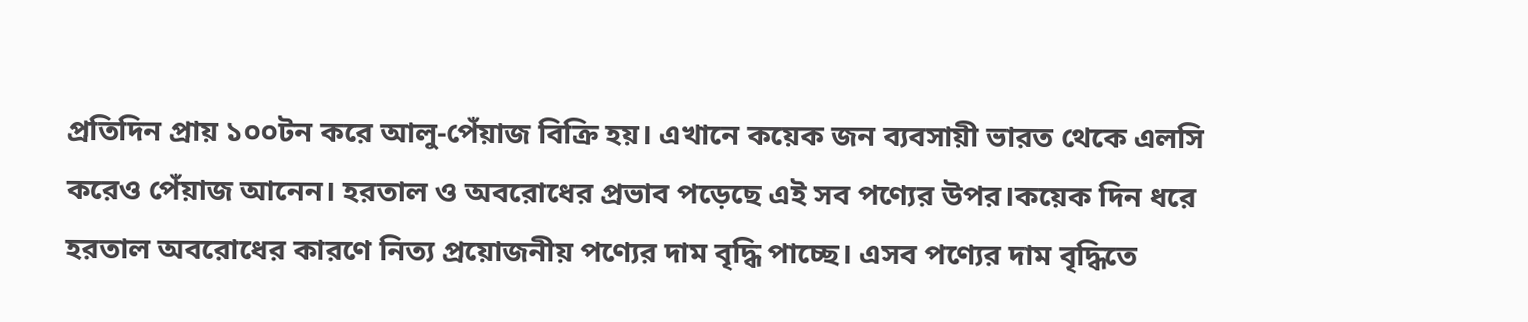প্রতিদিন প্রায় ১০০টন করে আলু-পেঁয়াজ বিক্রি হয়। এখানে কয়েক জন ব্যবসায়ী ভারত থেকে এলসি করেও পেঁয়াজ আনেন। হরতাল ও অবরোধের প্রভাব পড়েছে এই সব পণ্যের উপর।কয়েক দিন ধরে হরতাল অবরোধের কারণে নিত্য প্রয়োজনীয় পণ্যের দাম বৃদ্ধি পাচ্ছে। এসব পণ্যের দাম বৃদ্ধিতে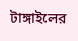টাঙ্গাইলের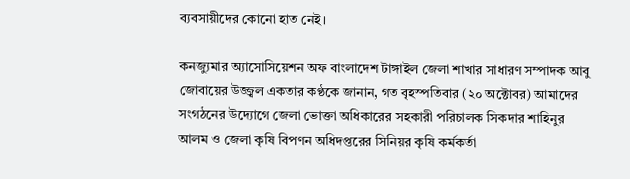ব্যবসায়ীদের কোনো হাত নেই।

কনজ্যুমার অ্যাসোসিয়েশন অফ বাংলাদেশ টাঙ্গাইল জেলা শাখার সাধারণ সম্পাদক আবু জোবায়ের উজ্জ্বল একতার কণ্ঠকে জানান, গত বৃহস্পতিবার (২০ অক্টোবর) আমাদের সংগঠনের উদ্যোগে জেলা ভোক্তা অধিকারের সহকারী পরিচালক সিকদার শাহিনুর আলম ও জেলা কৃষি বিপণন অধিদপ্তরের সিনিয়র কৃষি কর্মকর্তা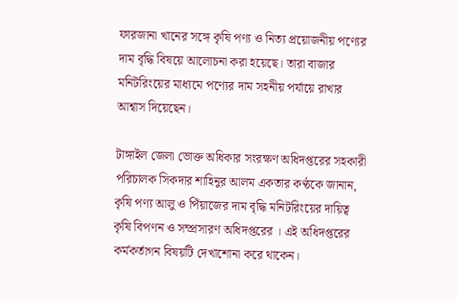ফারজানা খানের সঙ্গে কৃষি পণ্য ও নিত্য প্রয়োজনীয় পণ্যের দাম বৃদ্ধি বিষয়ে আলোচনা করা হয়েছে। তারা বাজার মনিটরিংয়ের মাধ্যমে পণ্যের দাম সহনীয় পর্যায়ে রাখার আশ্বাস দিয়েছেন।

টাঙ্গাইল জেলা ভোক্ত অধিকার সংরক্ষণ অধিদপ্তরের সহকারী পরিচালক সিকদার শাহিনুর আলম একতার কণ্ঠকে জানান, কৃষি পণ্য আলু ও পিঁয়াজের দাম বৃদ্ধি মনিটরিংয়ের দায়িত্ব কৃষি বিপণন ও সম্প্রসারণ অধিদপ্তরের । এই অধিদপ্তরের কর্মকর্তাগন বিষয়টি দেখাশোনা করে থাকেন।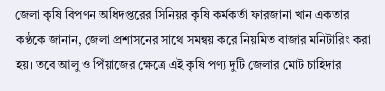জেলা কৃষি বিপণন অধিদপ্তরের সিনিয়র কৃষি কর্মকর্তা ফারজানা খান একতার কণ্ঠকে জানান, জেলা প্রশাসনের সাথে সমন্বয় করে নিয়মিত বাজার মনিটারিং করা হয়। তবে আলু ও পিঁয়াজের ক্ষেত্রে এই কৃষি পণ্য দুটি জেলার মোট চাহিদার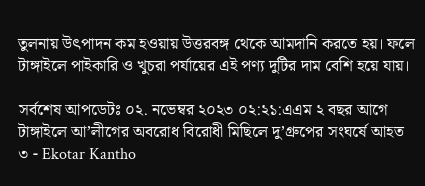তুলনায় উৎপাদন কম হওয়ায় উত্তরবঙ্গ থেকে আমদানি করতে হয়। ফলে টাঙ্গাইলে পাইকারি ও খুচরা পর্যায়ের এই পণ্য দুটির দাম বেশি হয়ে যায়।

সর্বশেষ আপডেটঃ ০২. নভেম্বর ২০২৩ ০২:২১:এএম ২ বছর আগে
টাঙ্গাইলে আ’লীগের অবরোধ বিরোধী মিছিলে দু’গ্রুপের সংঘর্ষে আহত ৩ - Ekotar Kantho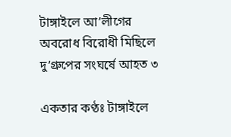টাঙ্গাইলে আ’লীগের অবরোধ বিরোধী মিছিলে দু’গ্রুপের সংঘর্ষে আহত ৩

একতার কণ্ঠঃ টাঙ্গাইলে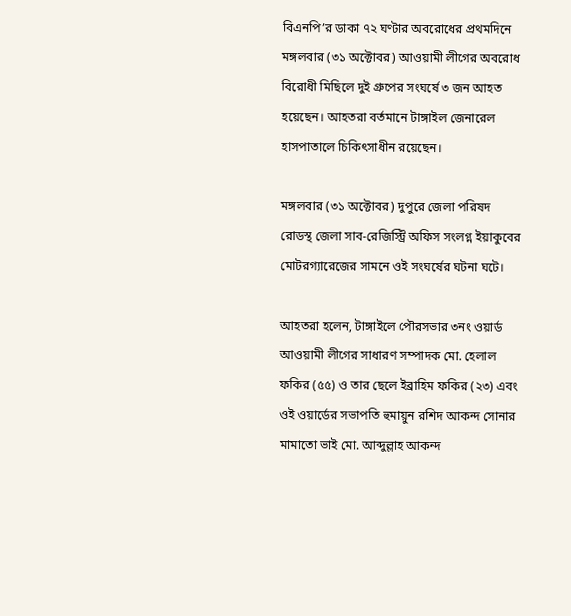বিএনপি’র ডাকা ৭২ ঘণ্টার অবরোধের প্রথমদিনে মঙ্গলবার (৩১ অক্টোবর) আওয়ামী লীগের অবরোধ বিরোধী মিছিলে দুই গ্রুপের সংঘর্ষে ৩ জন আহত হয়েছেন। আহতরা বর্তমানে টাঙ্গাইল জেনারেল হাসপাতালে চিকিৎসাধীন রয়েছেন।

মঙ্গলবার (৩১ অক্টোবর) দুপুরে জেলা পরিষদ রোডস্থ জেলা সাব-রেজিস্ট্রি অফিস সংলগ্ন ইয়াকুবের মোটরগ্যারেজের সামনে ওই সংঘর্ষের ঘটনা ঘটে।

আহতরা হলেন, টাঙ্গাইলে পৌরসভার ৩নং ওয়ার্ড আওয়ামী লীগের সাধারণ সম্পাদক মো. হেলাল ফকির (৫৫) ও তার ছেলে ইব্রাহিম ফকির (২৩) এবং ওই ওয়ার্ডের সভাপতি হুমায়ুন রশিদ আকন্দ সোনার মামাতো ভাই মো. আব্দুল্লাহ আকন্দ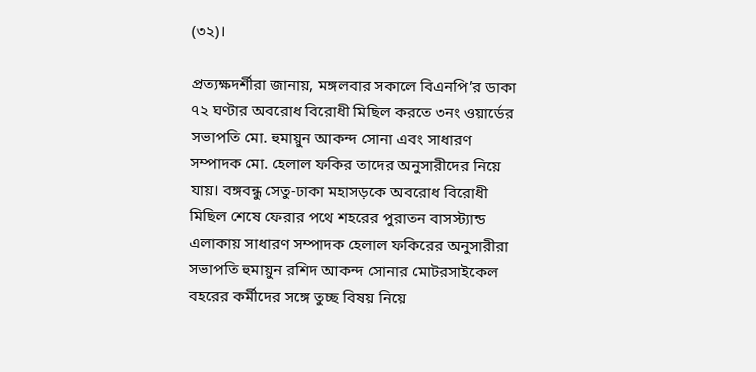(৩২)।

প্রত্যক্ষদর্শীরা জানায়, মঙ্গলবার সকালে বিএনপি’র ডাকা ৭২ ঘণ্টার অবরোধ বিরোধী মিছিল করতে ৩নং ওয়ার্ডের সভাপতি মো. হুমায়ুন আকন্দ সোনা এবং সাধারণ সম্পাদক মো. হেলাল ফকির তাদের অনুসারীদের নিয়ে যায়। বঙ্গবন্ধু সেতু-ঢাকা মহাসড়কে অবরোধ বিরোধী মিছিল শেষে ফেরার পথে শহরের পুরাতন বাসস্ট্যান্ড এলাকায় সাধারণ সম্পাদক হেলাল ফকিরের অনুসারীরা সভাপতি হুমায়ুন রশিদ আকন্দ সোনার মোটরসাইকেল বহরের কর্মীদের সঙ্গে তুচ্ছ বিষয় নিয়ে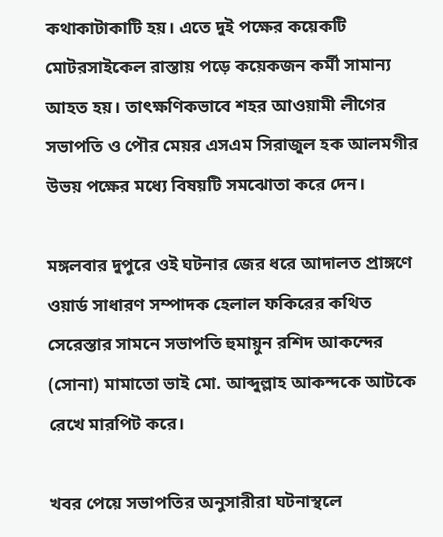কথাকাটাকাটি হয়। এতে দুই পক্ষের কয়েকটি মোটরসাইকেল রাস্তায় পড়ে কয়েকজন কর্মী সামান্য আহত হয়। তাৎক্ষণিকভাবে শহর আওয়ামী লীগের সভাপতি ও পৌর মেয়র এসএম সিরাজুল হক আলমগীর উভয় পক্ষের মধ্যে বিষয়টি সমঝোতা করে দেন।

মঙ্গলবার দুপুরে ওই ঘটনার জের ধরে আদালত প্রাঙ্গণে ওয়ার্ড সাধারণ সম্পাদক হেলাল ফকিরের কথিত সেরেস্তার সামনে সভাপতি হুমায়ুন রশিদ আকন্দের (সোনা) মামাতো ভাই মো. আব্দুল্লাহ আকন্দকে আটকে রেখে মারপিট করে।

খবর পেয়ে সভাপতির অনুসারীরা ঘটনাস্থলে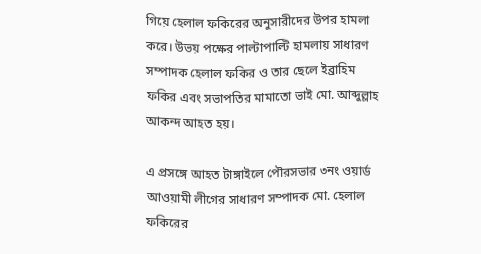গিয়ে হেলাল ফকিরের অনুসারীদের উপর হামলা করে। উভয় পক্ষের পাল্টাপাল্টি হামলায় সাধারণ সম্পাদক হেলাল ফকির ও তার ছেলে ইব্রাহিম ফকির এবং সভাপতির মামাতো ভাই মো. আব্দুল্লাহ আকন্দ আহত হয়।

এ প্রসঙ্গে আহত টাঙ্গাইলে পৌরসভার ৩নং ওয়ার্ড আওয়ামী লীগের সাধারণ সম্পাদক মো. হেলাল ফকিরের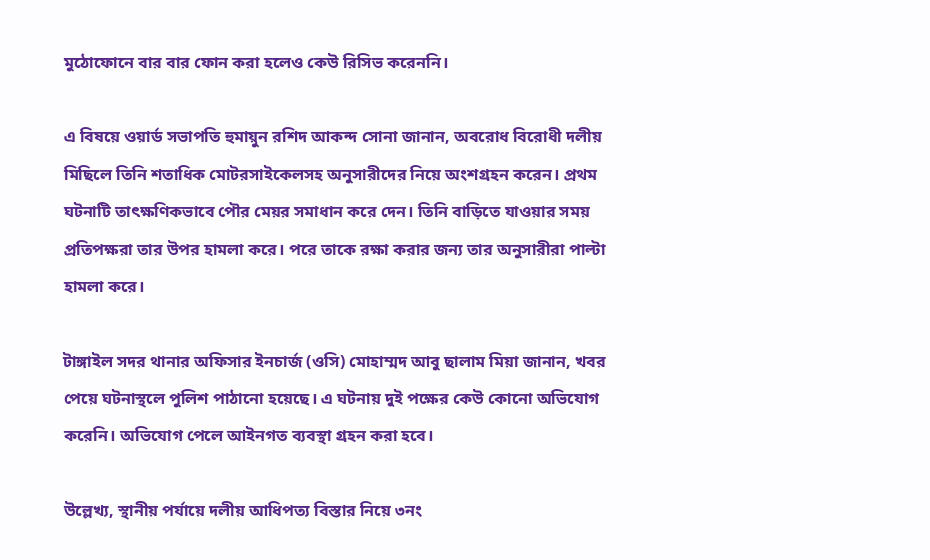মুঠোফোনে বার বার ফোন করা হলেও কেউ রিসিভ করেননি।

এ বিষয়ে ওয়ার্ড সভাপতি হুমায়ুন রশিদ আকন্দ সোনা জানান, অবরোধ বিরোধী দলীয় মিছিলে তিনি শতাধিক মোটরসাইকেলসহ অনুসারীদের নিয়ে অংশগ্রহন করেন। প্রথম ঘটনাটি তাৎক্ষণিকভাবে পৌর মেয়র সমাধান করে দেন। তিনি বাড়িতে যাওয়ার সময় প্রতিপক্ষরা তার উপর হামলা করে। পরে তাকে রক্ষা করার জন্য তার অনুসারীরা পাল্টা হামলা করে।

টাঙ্গাইল সদর থানার অফিসার ইনচার্জ (ওসি) মোহাম্মদ আবু ছালাম মিয়া জানান, খবর পেয়ে ঘটনাস্থলে পুলিশ পাঠানো হয়েছে। এ ঘটনায় দুই পক্ষের কেউ কোনো অভিযোগ করেনি। অভিযোগ পেলে আইনগত ব্যবস্থা গ্রহন করা হবে।

উল্লেখ্য, স্থানীয় পর্যায়ে দলীয় আধিপত্য বিস্তার নিয়ে ৩নং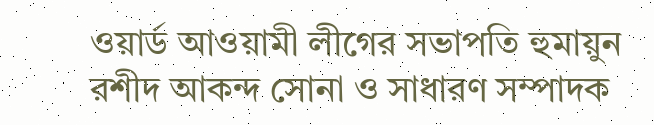ওয়ার্ড আওয়ামী লীগের সভাপতি হুমায়ুন রশীদ আকন্দ সোনা ও সাধারণ সম্পাদক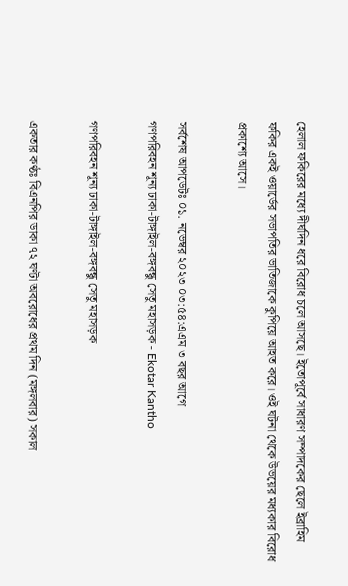হেলাল ফকিরের মধ্যে দীর্ঘদিন ধরে বিরোধ চলে আসছে। ইতোপূর্বে সাধারণ সম্পাদকের ছেলে ইব্রাহিম ফকির একই ওয়ার্ডের সভাপতির ভাতিজাকে কুপিয়ে আহত করে। ওই ঘটনা থেকে উভয়ের মধ্যকার বিরোধ প্রকাশ্যে আসে।

সর্বশেষ আপডেটঃ ০১. নভেম্বর ২০২৩ ০৩:৫৪:এএম ৩ বছর আগে
গণপরিবহন শূন্য ঢাকা-টাঙ্গাইল-বঙ্গবন্ধু সেতু মহাসড়ক - Ekotar Kantho

গণপরিবহন শূন্য ঢাকা-টাঙ্গাইল-বঙ্গবন্ধু সেতু মহাসড়ক

একতার কণ্ঠঃ বিএনপির ডাকা ৭২ ঘণ্টা অবরোধের প্রথম দিন (মঙ্গলবার) সকাল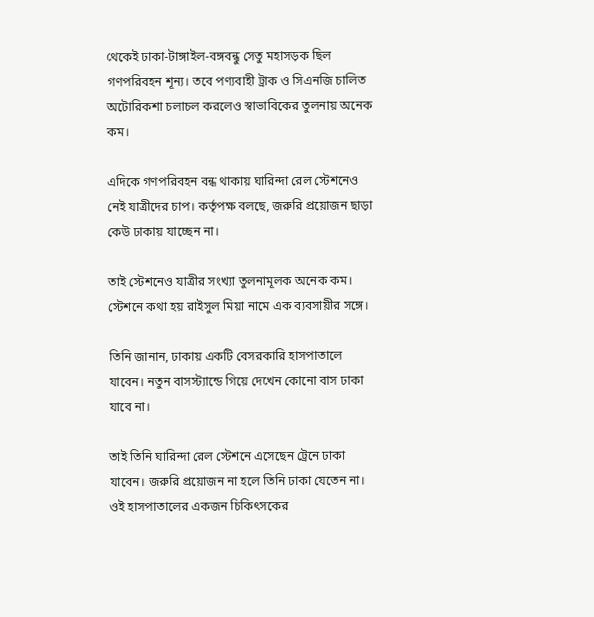থেকেই ঢাকা-টাঙ্গাইল-বঙ্গবন্ধু সেতু মহাসড়ক ছিল গণপরিবহন শূন্য। তবে পণ্যবাহী ট্রাক ও সিএনজি চালিত অটোরিকশা চলাচল করলেও স্বাভাবিকের তুলনায় অনেক কম।

এদিকে গণপরিবহন বন্ধ থাকায় ঘারিন্দা রেল স্টেশনেও নেই যাত্রীদের চাপ। কর্তৃপক্ষ বলছে, জরুরি প্রয়োজন ছাড়া কেউ ঢাকায় যাচ্ছেন না।

তাই স্টেশনেও যাত্রীর সংখ্যা তুলনামূলক অনেক কম।
স্টেশনে কথা হয় রাইসুল মিয়া নামে এক ব্যবসায়ীর সঙ্গে।

তিনি জানান, ঢাকায় একটি বেসরকারি হাসপাতালে যাবেন। নতুন বাসস্ট্যান্ডে গিয়ে দেখেন কোনো বাস ঢাকা যাবে না।

তাই তিনি ঘারিন্দা রেল স্টেশনে এসেছেন ট্রেনে ঢাকা যাবেন। জরুরি প্রয়োজন না হলে তিনি ঢাকা যেতেন না। ওই হাসপাতালের একজন চিকিৎসকের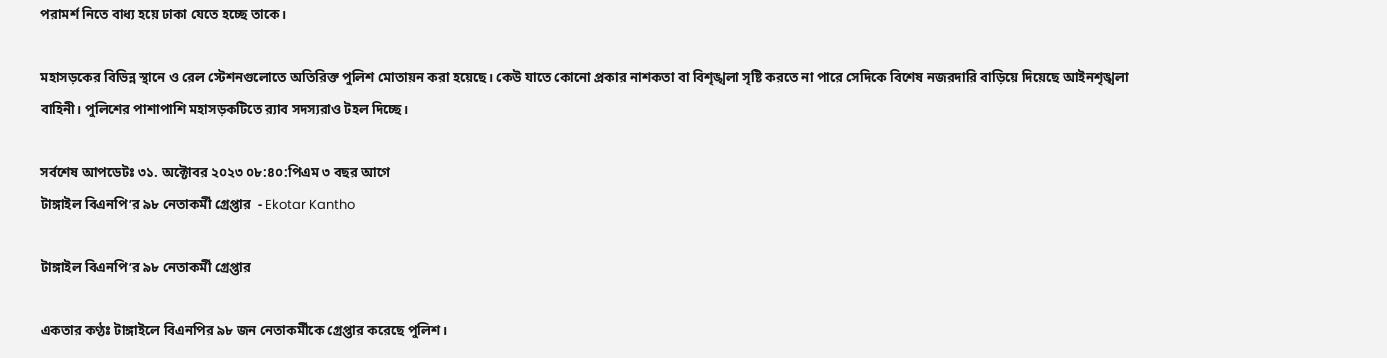পরামর্শ নিতে বাধ্য হয়ে ঢাকা যেতে হচ্ছে তাকে।

মহাসড়কের বিভিন্ন স্থানে ও রেল স্টেশনগুলোতে অতিরিক্ত পুলিশ মোতায়ন করা হয়েছে। কেউ যাতে কোনো প্রকার নাশকতা বা বিশৃঙ্খলা সৃষ্টি করতে না পারে সেদিকে বিশেষ নজরদারি বাড়িয়ে দিয়েছে আইনশৃঙ্খলা বাহিনী। পুলিশের পাশাপাশি মহাসড়কটিতে র‌্যাব সদস্যরাও টহল দিচ্ছে।

সর্বশেষ আপডেটঃ ৩১. অক্টোবর ২০২৩ ০৮:৪০:পিএম ৩ বছর আগে
টাঙ্গাইল বিএনপি’র ৯৮ নেতাকর্মী গ্রেপ্তার  - Ekotar Kantho

টাঙ্গাইল বিএনপি’র ৯৮ নেতাকর্মী গ্রেপ্তার

একতার কণ্ঠঃ টাঙ্গাইলে বিএনপির ৯৮ জন নেতাকর্মীকে গ্রেপ্তার করেছে পুলিশ।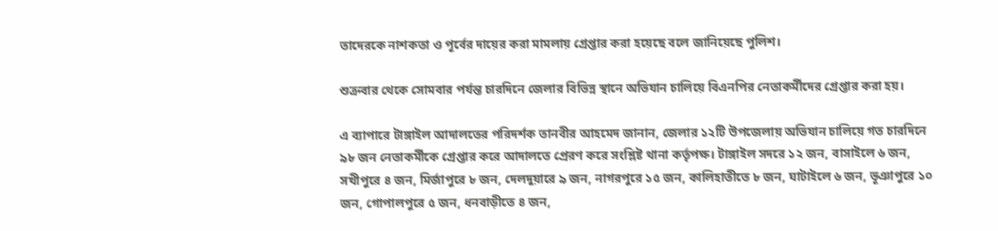তাদেরকে নাশকতা ও পূর্বের দায়ের করা মামলায় গ্রেপ্তার করা হয়েছে বলে জানিয়েছে পুলিশ।

শুক্রবার থেকে সোমবার পর্যন্ত চারদিনে জেলার বিভিন্ন স্থানে অভিযান চালিয়ে বিএনপির নেতাকর্মীদের গ্রেপ্তার করা হয়।

এ ব্যাপারে টাঙ্গাইল আদালতের পরিদর্শক তানবীর আহমেদ জানান, জেলার ১২টি উপজেলায় অভিযান চালিয়ে গত চারদিনে ৯৮ জন নেতাকর্মীকে গ্রেপ্তার করে আদালতে প্রেরণ করে সংশ্লিষ্ট থানা কর্তৃপক্ষ। টাঙ্গাইল সদরে ১২ জন, বাসাইলে ৬ জন, সখীপুরে ৪ জন, মির্জাপুরে ৮ জন, দেলদুয়ারে ৯ জন, নাগরপুরে ১৫ জন, কালিহাতীতে ৮ জন, ঘাটাইলে ৬ জন, ভূঞাপুরে ১০ জন, গোপালপুরে ৫ জন, ধনবাড়ীতে ৪ জন,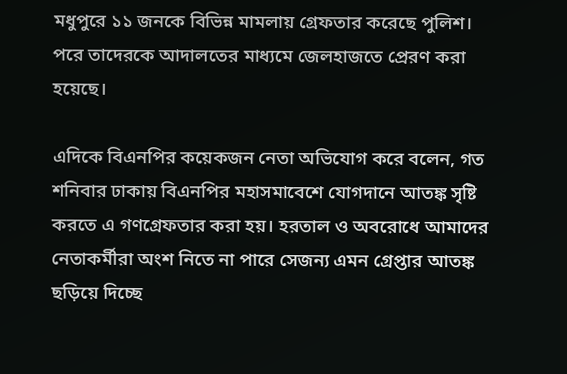মধুপুরে ১১ জনকে বিভিন্ন মামলায় গ্রেফতার করেছে পুলিশ। পরে তাদেরকে আদালতের মাধ্যমে জেলহাজতে প্রেরণ করা হয়েছে।

এদিকে বিএনপির কয়েকজন নেতা অভিযোগ করে বলেন, গত শনিবার ঢাকায় বিএনপির মহাসমাবেশে যোগদানে আতঙ্ক সৃষ্টি করতে এ গণগ্রেফতার করা হয়। হরতাল ও অবরোধে আমাদের নেতাকর্মীরা অংশ নিতে না পারে সেজন্য এমন গ্রেপ্তার আতঙ্ক ছড়িয়ে দিচ্ছে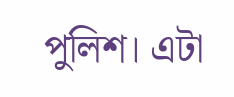পুলিশ। এটা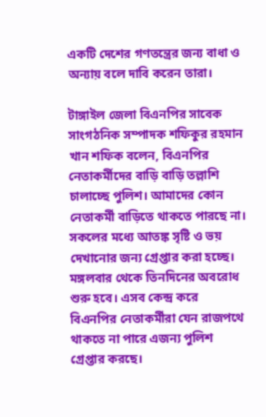একটি দেশের গণতন্ত্রের জন্য বাধা ও অন্যায় বলে দাবি করেন তারা।

টাঙ্গাইল জেলা বিএনপির সাবেক সাংগঠনিক সম্পাদক শফিকুর রহমান খান শফিক বলেন, বিএনপির নেতাকর্মীদের বাড়ি বাড়ি তল্লাশি চালাচ্ছে পুলিশ। আমাদের কোন নেতাকর্মী বাড়িতে থাকতে পারছে না। সকলের মধ্যে আতঙ্ক সৃষ্টি ও ভয় দেখানোর জন্য গ্রেপ্তার করা হচ্ছে। মঙ্গলবার থেকে তিনদিনের অবরোধ শুরু হবে। এসব কেন্দ্র করে বিএনপির নেতাকর্মীরা যেন রাজপথে থাকতে না পারে এজন্য পুলিশ গ্রেপ্তার করছে।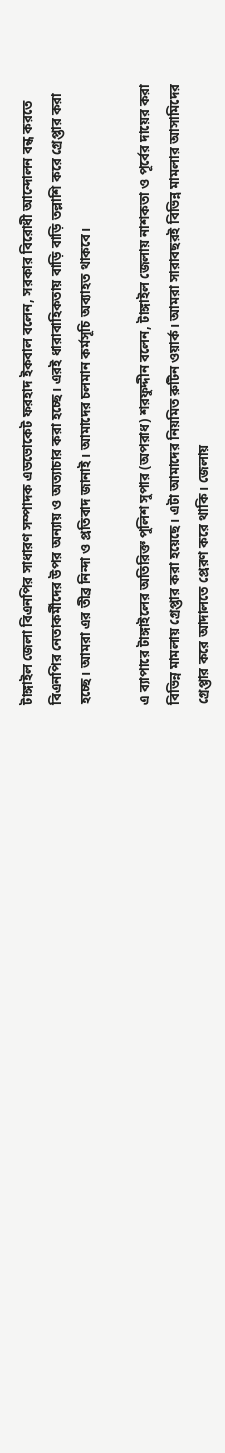টাঙ্গাইল জেলা বিএনপির সাধারণ সম্পাদক এডভোকেট ফরহাদ ইকবাল বলেন, সরকার বিরোধী আন্দোলন বন্ধ করতে বিএনপির নেতাকর্মীদের উপর অন্যায় ও অত্যাচার করা হচ্ছে। এরই ধারাবাহিকতায় বাড়ি বাড়ি তল্লাশি করে গ্রেপ্তার করা হচ্ছে। আমরা এর তীব্র নিন্দা ও প্রতিবাদ জানাই। আমাদের চলমান কর্মসূচি অব্যাহত থাকবে।

এ ব্যাপারে টাঙ্গাইলের অতিরিক্ত পুলিশ সুপার (অপরাধ) শরফুদ্দীন বলেন, টাঙ্গাইল জেলায় নাশকতা ও পূর্বের দায়ের করা বিভিন্ন মামলায় গ্রেপ্তার করা হয়েছে। এটা আমাদের নিয়মিত রুটিন ওয়ার্ক। আমরা সারাবছরই বিভিন্ন মামলার আসামিদের গ্রেপ্তার করে আদালতে প্রেরণ করে থাকি। জেলায়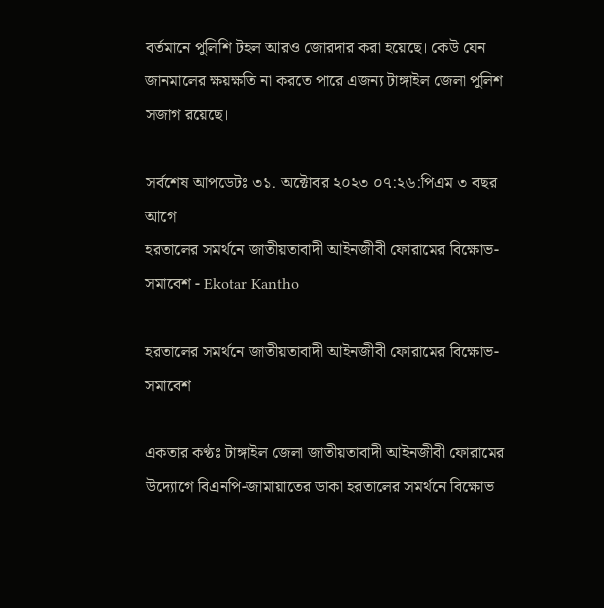বর্তমানে পুলিশি টহল আরও জোরদার করা হয়েছে। কেউ যেন জানমালের ক্ষয়ক্ষতি না করতে পারে এজন্য টাঙ্গাইল জেলা পুলিশ সজাগ রয়েছে।

সর্বশেষ আপডেটঃ ৩১. অক্টোবর ২০২৩ ০৭:২৬:পিএম ৩ বছর আগে
হরতালের সমর্থনে জাতীয়তাবাদী আইনজীবী ফোরামের বিক্ষোভ-সমাবেশ - Ekotar Kantho

হরতালের সমর্থনে জাতীয়তাবাদী আইনজীবী ফোরামের বিক্ষোভ-সমাবেশ

একতার কণ্ঠঃ টাঙ্গাইল জেলা জাতীয়তাবাদী আইনজীবী ফোরামের উদ্যোগে বিএনপি-জামায়াতের ডাকা হরতালের সমর্থনে বিক্ষোভ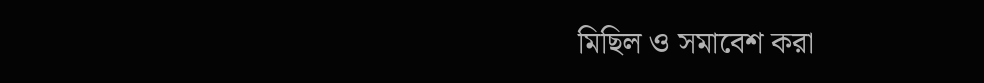মিছিল ও সমাবেশ করা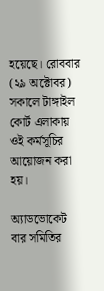হয়েছে। রোববার (২৯ অক্টোবর) সকালে টাঙ্গাইল কোর্ট এলাকায় ওই কর্মসূচির আয়োজন করা হয়।

অ্যাডভোকেট বার সমিতির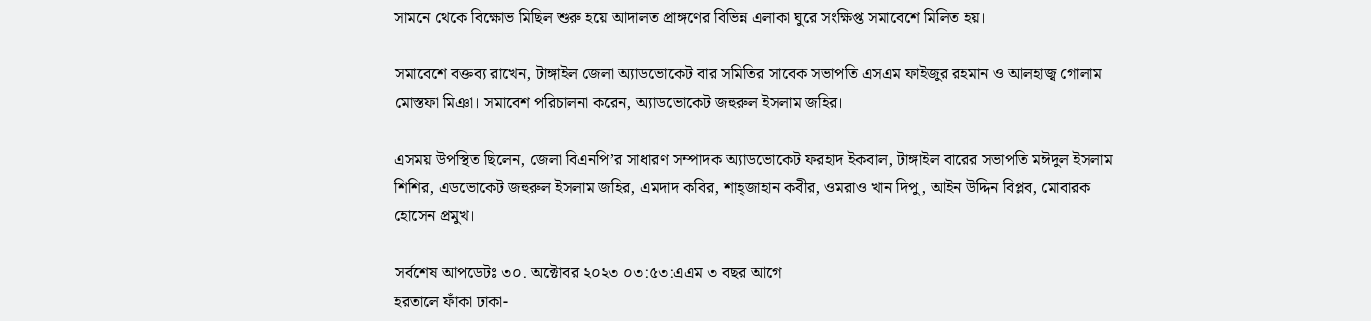সামনে থেকে বিক্ষোভ মিছিল শুরু হয়ে আদালত প্রাঙ্গণের বিভিন্ন এলাকা ঘুরে সংক্ষিপ্ত সমাবেশে মিলিত হয়।

সমাবেশে বক্তব্য রাখেন, টাঙ্গাইল জেলা অ্যাডভোকেট বার সমিতির সাবেক সভাপতি এসএম ফাইজুর রহমান ও আলহাজ্ব গোলাম মোস্তফা মিঞা। সমাবেশ পরিচালনা করেন, অ্যাডভোকেট জহুরুল ইসলাম জহির।

এসময় উপস্থিত ছিলেন, জেলা বিএনপি’র সাধারণ সম্পাদক অ্যাডভোকেট ফরহাদ ইকবাল, টাঙ্গাইল বারের সভাপতি মঈদুল ইসলাম শিশির, এডভোকেট জহুরুল ইসলাম জহির, এমদাদ কবির, শাহ্জাহান কবীর, ওমরাও খান দিপু, আইন উদ্দিন বিপ্লব, মোবারক হোসেন প্রমুখ।

সর্বশেষ আপডেটঃ ৩০. অক্টোবর ২০২৩ ০৩:৫৩:এএম ৩ বছর আগে
হরতালে ফাঁকা ঢাকা-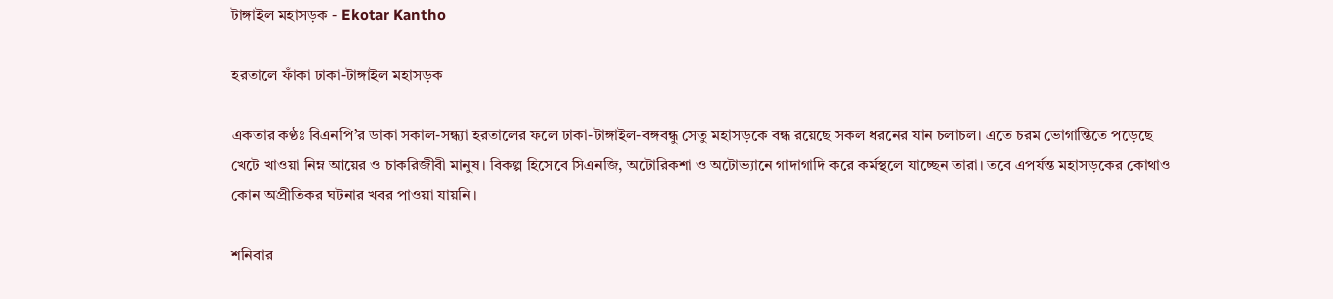টাঙ্গাইল মহাসড়ক - Ekotar Kantho

হরতালে ফাঁকা ঢাকা-টাঙ্গাইল মহাসড়ক

একতার কণ্ঠঃ বিএনপি’র ডাকা সকাল-সন্ধ্যা হরতালের ফলে ঢাকা-টাঙ্গাইল-বঙ্গবন্ধু সেতু মহাসড়কে বন্ধ রয়েছে সকল ধরনের যান চলাচল। এতে চরম ভোগান্তিতে পড়েছে খেটে খাওয়া নিম্ন আয়ের ও চাকরিজীবী মানুষ। বিকল্প হিসেবে সিএনজি, অটোরিকশা ও অটোভ্যানে গাদাগাদি করে কর্মস্থলে যাচ্ছেন তারা। তবে এপর্যন্ত মহাসড়কের কোথাও কোন অপ্রীতিকর ঘটনার খবর পাওয়া যায়নি।

শনিবার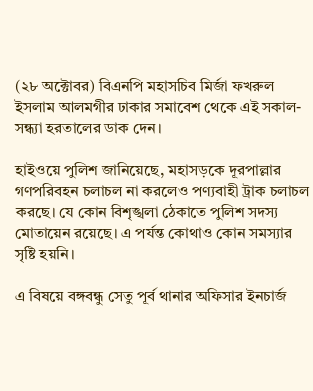(২৮ অক্টোবর) বিএনপি মহাসচিব মির্জা ফখরুল ইসলাম আলমগীর ঢাকার সমাবেশ থেকে এই সকাল-সন্ধ্যা হরতালের ডাক দেন।

হাইওয়ে পুলিশ জানিয়েছে, মহাসড়কে দূরপাল্লার গণপরিবহন চলাচল না করলেও পণ্যবাহী ট্রাক চলাচল করছে। যে কোন বিশৃঙ্খলা ঠেকাতে পুলিশ সদস্য মোতায়েন রয়েছে। এ পর্যন্ত কোথাও কোন সমস্যার সৃষ্টি হয়নি।

এ বিষয়ে বঙ্গবন্ধু সেতু পূর্ব থানার অফিসার ইনচার্জ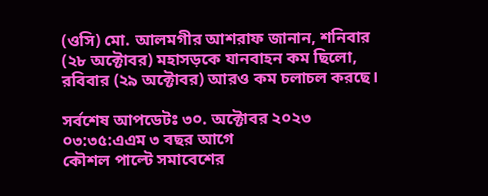(ওসি) মো. আলমগীর আশরাফ জানান, শনিবার (২৮ অক্টোবর) মহাসড়কে যানবাহন কম ছিলো, রবিবার (২৯ অক্টোবর) আরও কম চলাচল করছে।

সর্বশেষ আপডেটঃ ৩০. অক্টোবর ২০২৩ ০৩:৩৫:এএম ৩ বছর আগে
কৌশল পাল্টে সমাবেশের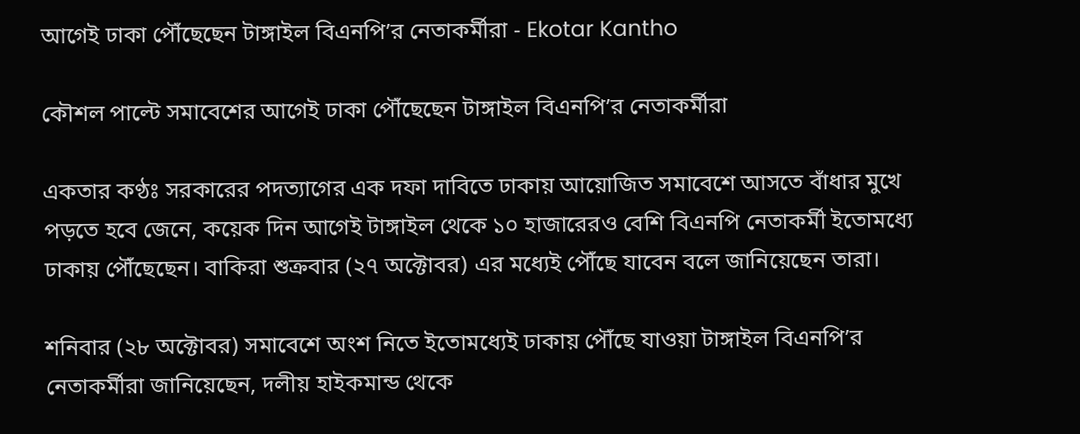আগেই ঢাকা পৌঁছেছেন টাঙ্গাইল বিএনপি’র নেতাকর্মীরা - Ekotar Kantho

কৌশল পাল্টে সমাবেশের আগেই ঢাকা পৌঁছেছেন টাঙ্গাইল বিএনপি’র নেতাকর্মীরা

একতার কণ্ঠঃ সরকারের পদত্যাগের এক দফা দাবিতে ঢাকায় আয়োজিত সমাবেশে আসতে বাঁধার মুখে পড়তে হবে জেনে, কয়েক দিন আগেই টাঙ্গাইল থেকে ১০ হাজারেরও বেশি বিএনপি নেতাকর্মী ইতোমধ্যে ঢাকায় পৌঁছেছেন। বাকিরা শুক্রবার (২৭ অক্টোবর) এর মধ্যেই পৌঁছে যাবেন বলে জানিয়েছেন তারা।

শনিবার (২৮ অক্টোবর) সমাবেশে অংশ নিতে ইতোমধ্যেই ঢাকায় পৌঁছে যাওয়া টাঙ্গাইল বিএনপি’র নেতাকর্মীরা জানিয়েছেন, দলীয় হাইকমান্ড থেকে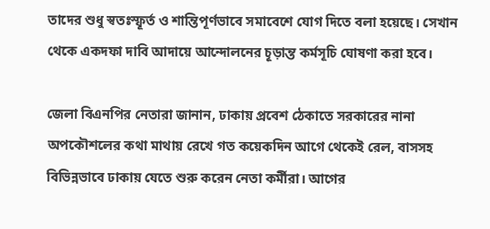তাদের শুধু স্বতঃস্ফূর্ত ও শান্তিপূর্ণভাবে সমাবেশে যোগ দিতে বলা হয়েছে। সেখান থেকে একদফা দাবি আদায়ে আন্দোলনের চূড়ান্ত কর্মসূচি ঘোষণা করা হবে।

জেলা বিএনপির নেতারা জানান, ঢাকায় প্রবেশ ঠেকাতে সরকারের নানা অপকৌশলের কথা মাথায় রেখে গত কয়েকদিন আগে থেকেই রেল, বাসসহ বিভিন্নভাবে ঢাকায় যেতে শুরু করেন নেতা কর্মীরা। আগের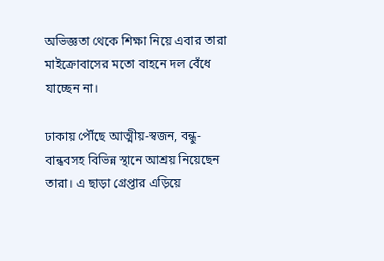অভিজ্ঞতা থেকে শিক্ষা নিয়ে এবার তারা মাইক্রোবাসের মতো বাহনে দল বেঁধে যাচ্ছেন না।

ঢাকায় পৌঁছে আত্মীয়-স্বজন, বন্ধু-বান্ধবসহ বিভিন্ন স্থানে আশ্রয় নিয়েছেন তারা। এ ছাড়া গ্রেপ্তার এড়িয়ে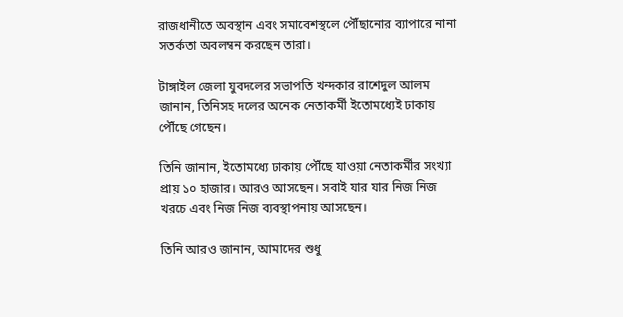রাজধানীতে অবস্থান এবং সমাবেশস্থলে পৌঁছানোর ব্যাপারে নানা সতর্কতা অবলম্বন করছেন তারা।

টাঙ্গাইল জেলা যুবদলের সভাপতি খন্দকার রাশেদুল আলম জানান, তিনিসহ দলের অনেক নেতাকর্মী ইতোমধ্যেই ঢাকায় পৌঁছে গেছেন।

তিনি জানান, ইতোমধ্যে ঢাকায় পৌঁছে যাওয়া নেতাকর্মীর সংখ্যা প্রায় ১০ হাজার। আরও আসছেন। সবাই যার যার নিজ নিজ খরচে এবং নিজ নিজ ব্যবস্থাপনায় আসছেন।

তিনি আরও জানান, আমাদের শুধু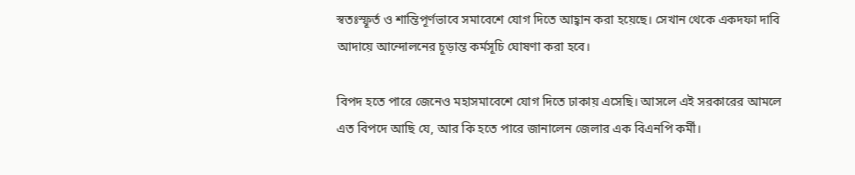স্বতঃস্ফূর্ত ও শান্তিপূর্ণভাবে সমাবেশে যোগ দিতে আহ্বান করা হয়েছে। সেখান থেকে একদফা দাবি আদায়ে আন্দোলনের চূড়ান্ত কর্মসূচি ঘোষণা করা হবে।

বিপদ হতে পারে জেনেও মহাসমাবেশে যোগ দিতে ঢাকায় এসেছি। আসলে এই সরকারের আমলে এত বিপদে আছি যে, আর কি হতে পারে জানালেন জেলার এক বিএনপি কর্মী।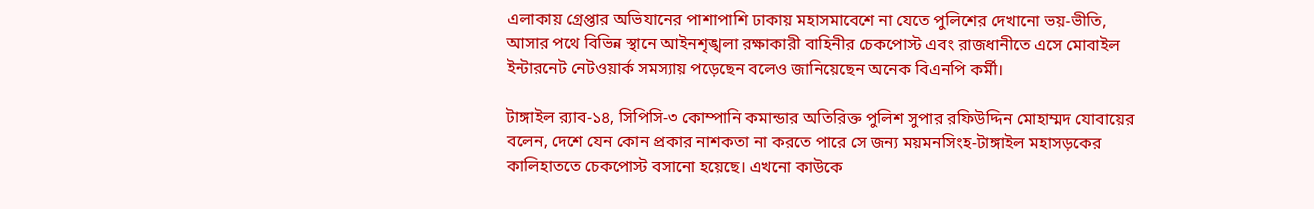এলাকায় গ্রেপ্তার অভিযানের পাশাপাশি ঢাকায় মহাসমাবেশে না যেতে পুলিশের দেখানো ভয়-ভীতি, আসার পথে বিভিন্ন স্থানে আইনশৃঙ্খলা রক্ষাকারী বাহিনীর চেকপোস্ট এবং রাজধানীতে এসে মোবাইল ইন্টারনেট নেটওয়ার্ক সমস্যায় পড়েছেন বলেও জানিয়েছেন অনেক বিএনপি কর্মী।

টাঙ্গাইল র‌্যাব-১৪, সিপিসি-৩ কোম্পানি কমান্ডার অতিরিক্ত পুলিশ সুপার রফিউদ্দিন মোহাম্মদ যোবায়ের বলেন, দেশে যেন কোন প্রকার নাশকতা না করতে পারে সে জন্য ময়মনসিংহ-টাঙ্গাইল মহাসড়কের কালিহাততে চেকপোস্ট বসানো হয়েছে। এখনো কাউকে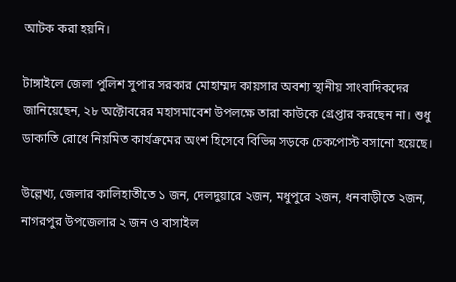আটক করা হয়নি।

টাঙ্গাইলে জেলা পুলিশ সুপার সরকার মোহাম্মদ কায়সার অবশ্য স্থানীয় সাংবাদিকদের জানিয়েছেন, ২৮ অক্টোবরের মহাসমাবেশ উপলক্ষে তারা কাউকে গ্রেপ্তার করছেন না। শুধু ডাকাতি রোধে নিয়মিত কার্যক্রমের অংশ হিসেবে বিভিন্ন সড়কে চেকপোস্ট বসানো হয়েছে।

উল্লেখ্য, জেলার কালিহাতীতে ১ জন, দেলদুয়ারে ২জন, মধুপুরে ২জন, ধনবাড়ীতে ২জন, নাগরপুর উপজেলার ২ জন ও বাসাইল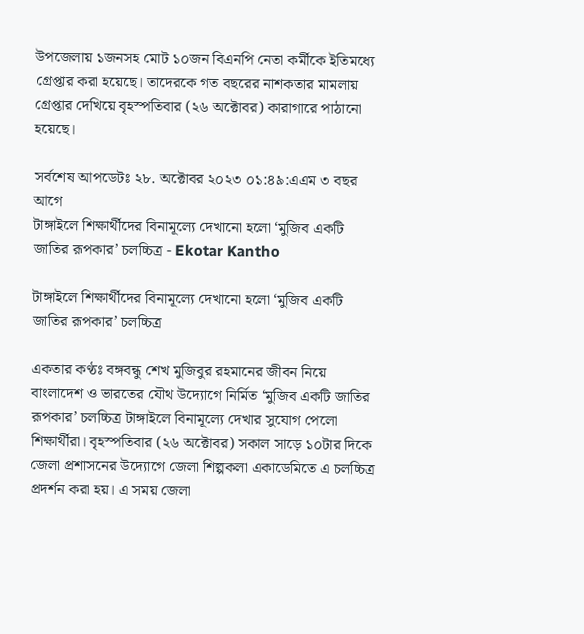উপজেলায় ১জনসহ মোট ১০জন বিএনপি নেতা কর্মীকে ইতিমধ্যে গ্রেপ্তার করা হয়েছে। তাদেরকে গত বছরের নাশকতার মামলায় গ্রেপ্তার দেখিয়ে বৃহস্পতিবার (২৬ অক্টোবর) কারাগারে পাঠানো হয়েছে।

সর্বশেষ আপডেটঃ ২৮. অক্টোবর ২০২৩ ০১:৪৯:এএম ৩ বছর আগে
টাঙ্গাইলে শিক্ষার্থীদের বিনামূল্যে দেখানো হলো ‘মুজিব একটি জাতির রূপকার’ চলচ্চিত্র - Ekotar Kantho

টাঙ্গাইলে শিক্ষার্থীদের বিনামূল্যে দেখানো হলো ‘মুজিব একটি জাতির রূপকার’ চলচ্চিত্র

একতার কণ্ঠঃ বঙ্গবন্ধু শেখ মুজিবুর রহমানের জীবন নিয়ে বাংলাদেশ ও ভারতের যৌথ উদ্যোগে নির্মিত ‘মুজিব একটি জাতির রূপকার’ চলচ্চিত্র টাঙ্গাইলে বিনামূল্যে দেখার সুযোগ পেলো শিক্ষার্থীরা। বৃহস্পতিবার (২৬ অক্টোবর) সকাল সাড়ে ১০টার দিকে জেলা প্রশাসনের উদ্যোগে জেলা শিল্পকলা একাডেমিতে এ চলচ্চিত্র প্রদর্শন করা হয়। এ সময় জেলা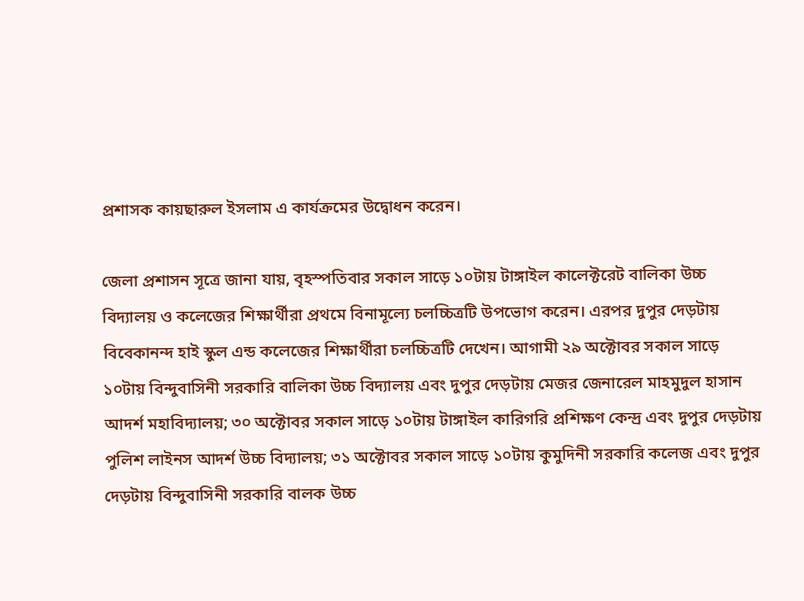প্রশাসক কায়ছারুল ইসলাম এ কার্যক্রমের উদ্বোধন করেন।

জেলা প্রশাসন সূত্রে জানা যায়, বৃহস্পতিবার সকাল সাড়ে ১০টায় টাঙ্গাইল কালেক্টরেট বালিকা উচ্চ বিদ্যালয় ও কলেজের শিক্ষার্থীরা প্রথমে বিনামূল্যে চলচ্চিত্রটি উপভোগ করেন। এরপর দুপুর দেড়টায় বিবেকানন্দ হাই স্কুল এন্ড কলেজের শিক্ষার্থীরা চলচ্চিত্রটি দেখেন। আগামী ২৯ অক্টোবর সকাল সাড়ে ১০টায় বিন্দুবাসিনী সরকারি বালিকা উচ্চ বিদ্যালয় এবং দুপুর দেড়টায় মেজর জেনারেল মাহমুদুল হাসান আদর্শ মহাবিদ্যালয়; ৩০ অক্টোবর সকাল সাড়ে ১০টায় টাঙ্গাইল কারিগরি প্রশিক্ষণ কেন্দ্র এবং দুপুর দেড়টায় পুলিশ লাইনস আদর্শ উচ্চ বিদ্যালয়; ৩১ অক্টোবর সকাল সাড়ে ১০টায় কুমুদিনী সরকারি কলেজ এবং দুপুর দেড়টায় বিন্দুবাসিনী সরকারি বালক উচ্চ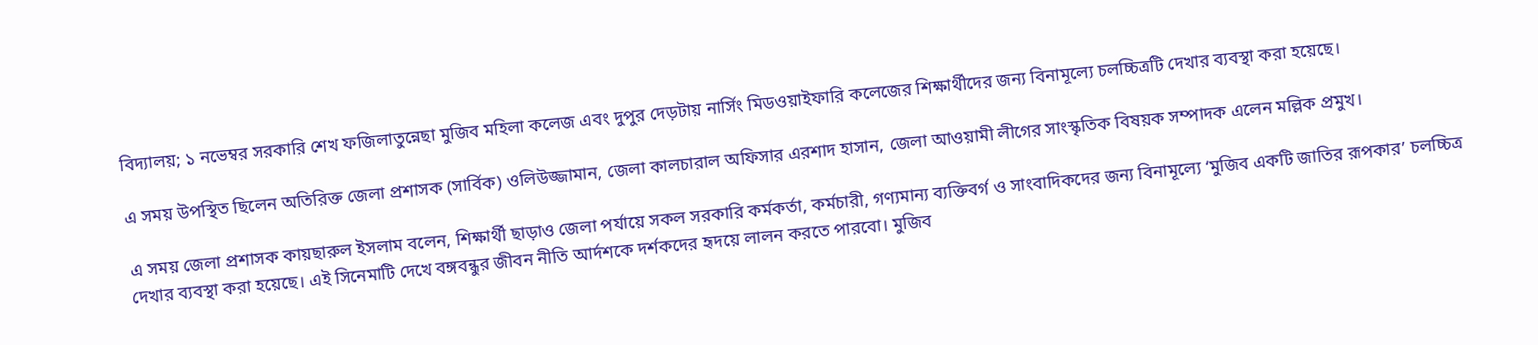বিদ্যালয়; ১ নভেম্বর সরকারি শেখ ফজিলাতুন্নেছা মুজিব মহিলা কলেজ এবং দুপুর দেড়টায় নার্সিং মিডওয়াইফারি কলেজের শিক্ষার্থীদের জন্য বিনামূল্যে চলচ্চিত্রটি দেখার ব্যবস্থা করা হয়েছে।

এ সময় উপস্থিত ছিলেন অতিরিক্ত জেলা প্রশাসক (সার্বিক) ওলিউজ্জামান, জেলা কালচারাল অফিসার এরশাদ হাসান, জেলা আওয়ামী লীগের সাংস্কৃতিক বিষয়ক সম্পাদক এলেন মল্লিক প্রমুখ।

এ সময় জেলা প্রশাসক কায়ছারুল ইসলাম বলেন, শিক্ষার্থী ছাড়াও জেলা পর্যায়ে সকল সরকারি কর্মকর্তা, কর্মচারী, গণ্যমান্য ব্যক্তিবর্গ ও সাংবাদিকদের জন্য বিনামূল্যে ‘মুজিব একটি জাতির রূপকার’ চলচ্চিত্র দেখার ব্যবস্থা করা হয়েছে। এই সিনেমাটি দেখে বঙ্গবন্ধুর জীবন নীতি আর্দশকে দর্শকদের হৃদয়ে লালন করতে পারবো। মুজিব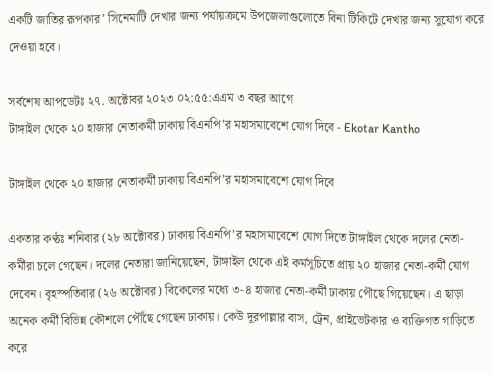একটি জাতির রূপকার’ সিনেমাটি দেখার জন্য পর্যায়ক্রমে উপজেলাগুলোতে বিনা টিকিটে দেখার জন্য সুযোগ করে দেওয়া হবে।

সর্বশেষ আপডেটঃ ২৭. অক্টোবর ২০২৩ ০২:৫৫:এএম ৩ বছর আগে
টাঙ্গাইল থেকে ২০ হাজার নেতাকর্মী ঢাকায় বিএনপি’র মহাসমাবেশে যোগ দিবে - Ekotar Kantho

টাঙ্গাইল থেকে ২০ হাজার নেতাকর্মী ঢাকায় বিএনপি’র মহাসমাবেশে যোগ দিবে

একতার কণ্ঠঃ শনিবার (২৮ অক্টোবর) ঢাকায় বিএনপি’র মহাসমাবেশে যোগ দিতে টাঙ্গাইল থেকে দলের নেতা-কর্মীরা চলে গেছেন। দলের নেতারা জানিয়েছেন, টাঙ্গাইল থেকে এই কর্মসূচিতে প্রায় ২০ হাজার নেতা-কর্মী যোগ দেবেন। বৃহস্পতিবার (২৬ অক্টোবর) বিকেলের মধ্যে ৩-৪ হাজার নেতা-কর্মী ঢাকায় পৌছে গিয়েছেন। এ ছাড়া অনেক কর্মী বিভিন্ন কৌশলে পৌঁছে গেছেন ঢাকায়। কেউ দূরপাল্লার বাস, ট্রেন, প্রাইভেটকার ও ব্যক্তিগত গাড়িতে করে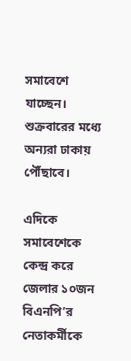সমাবেশে যাচ্ছেন। শুক্রবারের মধ্যে অন্যরা ঢাকায় পৌঁছাবে।

এদিকে সমাবেশেকে কেন্দ্র করে জেলার ১০জন বিএনপি’র নেতাকর্মীকে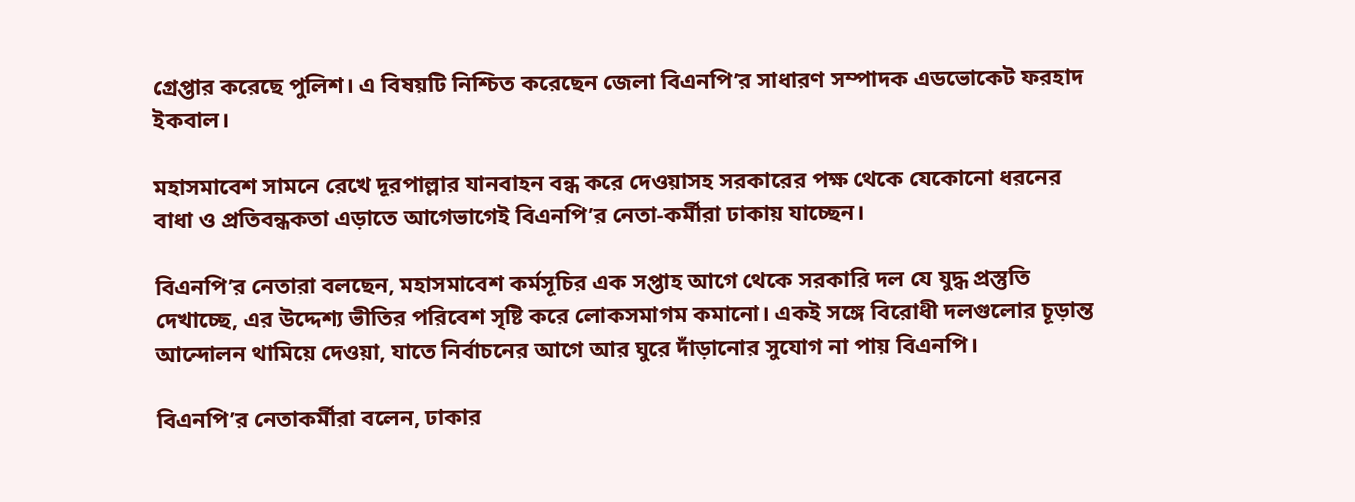গ্রেপ্তার করেছে পুলিশ। এ বিষয়টি নিশ্চিত করেছেন জেলা বিএনপি’র সাধারণ সম্পাদক এডভোকেট ফরহাদ ইকবাল।

মহাসমাবেশ সামনে রেখে দূরপাল্লার যানবাহন বন্ধ করে দেওয়াসহ সরকারের পক্ষ থেকে যেকোনো ধরনের বাধা ও প্রতিবন্ধকতা এড়াতে আগেভাগেই বিএনপি’র নেতা-কর্মীরা ঢাকায় যাচ্ছেন।

বিএনপি’র নেতারা বলছেন, মহাসমাবেশ কর্মসূচির এক সপ্তাহ আগে থেকে সরকারি দল যে যুদ্ধ প্রস্তুতি দেখাচ্ছে, এর উদ্দেশ্য ভীতির পরিবেশ সৃষ্টি করে লোকসমাগম কমানো। একই সঙ্গে বিরোধী দলগুলোর চূড়ান্ত আন্দোলন থামিয়ে দেওয়া, যাতে নির্বাচনের আগে আর ঘুরে দাঁড়ানোর সুযোগ না পায় বিএনপি।

বিএনপি’র নেতাকর্মীরা বলেন, ঢাকার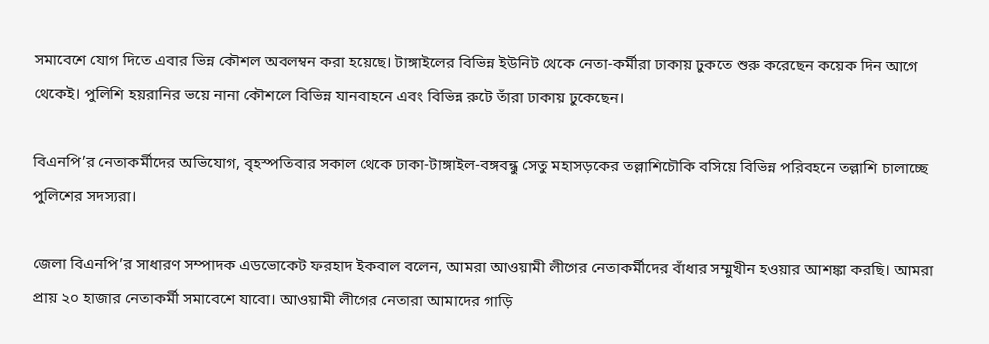সমাবেশে যোগ দিতে এবার ভিন্ন কৌশল অবলম্বন করা হয়েছে। টাঙ্গাইলের বিভিন্ন ইউনিট থেকে নেতা-কর্মীরা ঢাকায় ঢুকতে শুরু করেছেন কয়েক দিন আগে থেকেই। পুলিশি হয়রানির ভয়ে নানা কৌশলে বিভিন্ন যানবাহনে এবং বিভিন্ন রুটে তাঁরা ঢাকায় ঢুকেছেন।

বিএনপি’র নেতাকর্মীদের অভিযোগ, বৃহস্পতিবার সকাল থেকে ঢাকা-টাঙ্গাইল-বঙ্গবন্ধু সেতু মহাসড়কের তল্লাশিচৌকি বসিয়ে বিভিন্ন পরিবহনে তল্লাশি চালাচ্ছে পুলিশের সদস্যরা।

জেলা বিএনপি’র সাধারণ সম্পাদক এডভোকেট ফরহাদ ইকবাল বলেন, আমরা আওয়ামী লীগের নেতাকর্মীদের বাঁধার সম্মুখীন হওয়ার আশঙ্কা করছি। আমরা প্রায় ২০ হাজার নেতাকর্মী সমাবেশে যাবো। আওয়ামী লীগের নেতারা আমাদের গাড়ি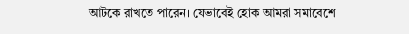আটকে রাখতে পারেন। যেভাবেই হোক আমরা সমাবেশে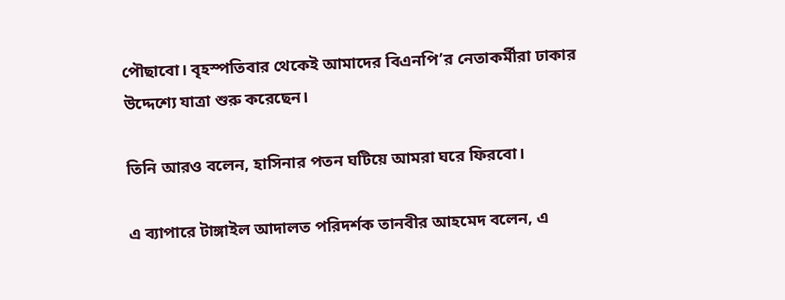পৌছাবো। বৃহস্পতিবার থেকেই আমাদের বিএনপি’র নেতাকর্মীরা ঢাকার উদ্দেশ্যে যাত্রা শুরু করেছেন।

তিনি আরও বলেন, হাসিনার পতন ঘটিয়ে আমরা ঘরে ফিরবো।

এ ব্যাপারে টাঙ্গাইল আদালত পরিদর্শক তানবীর আহমেদ বলেন, এ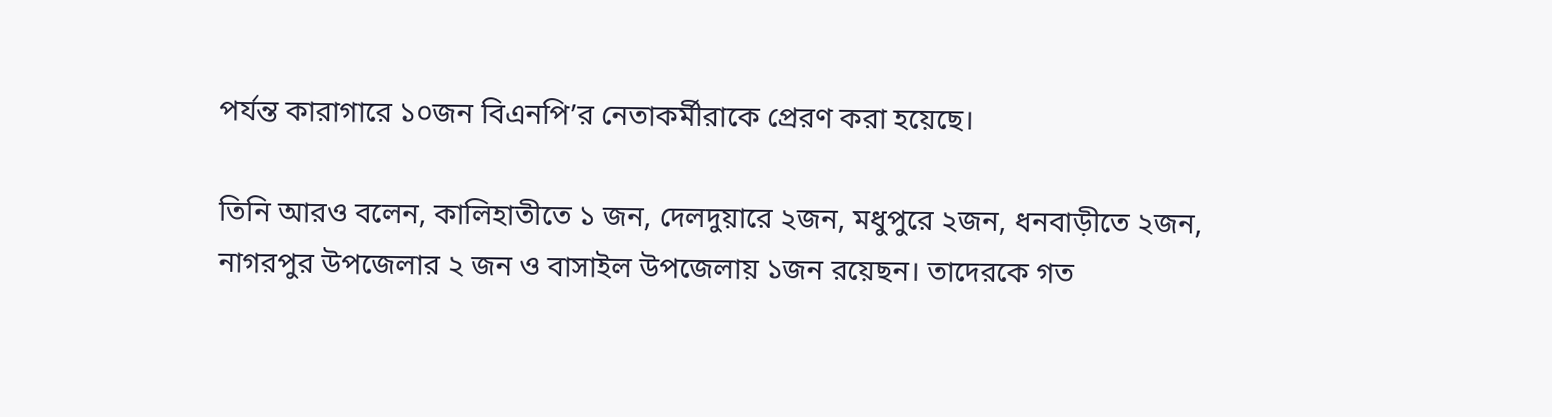পর্যন্ত কারাগারে ১০জন বিএনপি’র নেতাকর্মীরাকে প্রেরণ করা হয়েছে।

তিনি আরও বলেন, কালিহাতীতে ১ জন, দেলদুয়ারে ২জন, মধুপুরে ২জন, ধনবাড়ীতে ২জন, নাগরপুর উপজেলার ২ জন ও বাসাইল উপজেলায় ১জন রয়েছন। তাদেরকে গত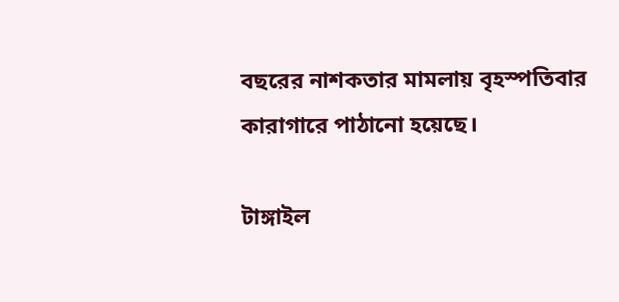বছরের নাশকতার মামলায় বৃহস্পতিবার কারাগারে পাঠানো হয়েছে।

টাঙ্গাইল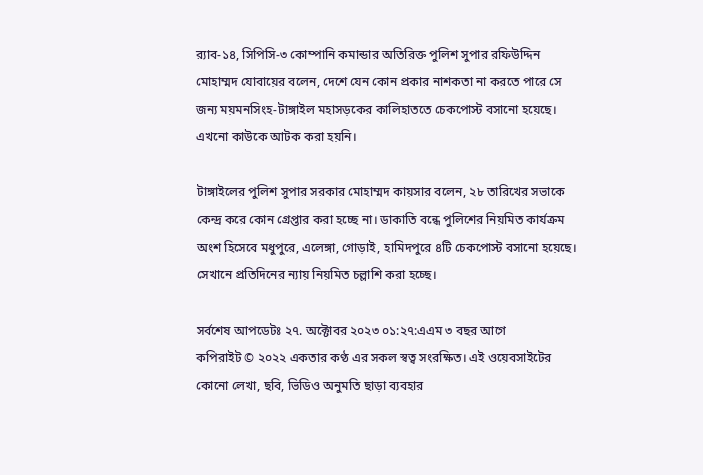র‌্যাব-১৪, সিপিসি-৩ কোম্পানি কমান্ডার অতিরিক্ত পুলিশ সুপার রফিউদ্দিন মোহাম্মদ যোবায়ের বলেন, দেশে যেন কোন প্রকার নাশকতা না করতে পারে সে জন্য ময়মনসিংহ-টাঙ্গাইল মহাসড়কের কালিহাততে চেকপোস্ট বসানো হয়েছে। এখনো কাউকে আটক করা হয়নি।

টাঙ্গাইলের পুলিশ সুপার সরকার মোহাম্মদ কায়সার বলেন, ২৮ তারিখের সভাকে কেন্দ্র করে কোন গ্রেপ্তার করা হচ্ছে না। ডাকাতি বন্ধে পুলিশের নিয়মিত কার্যক্রম অংশ হিসেবে মধুপুরে, এলেঙ্গা, গোড়াই, হামিদপুরে ৪টি চেকপোস্ট বসানো হয়েছে। সেখানে প্রতিদিনের ন্যায় নিয়মিত চল্লাশি করা হচ্ছে।

সর্বশেষ আপডেটঃ ২৭. অক্টোবর ২০২৩ ০১:২৭:এএম ৩ বছর আগে
কপিরাইট © ২০২২ একতার কণ্ঠ এর সকল স্বত্ব সংরক্ষিত। এই ওয়েবসাইটের কোনো লেখা, ছবি, ভিডিও অনুমতি ছাড়া ব্যবহার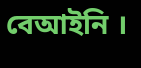বেআইনি ।